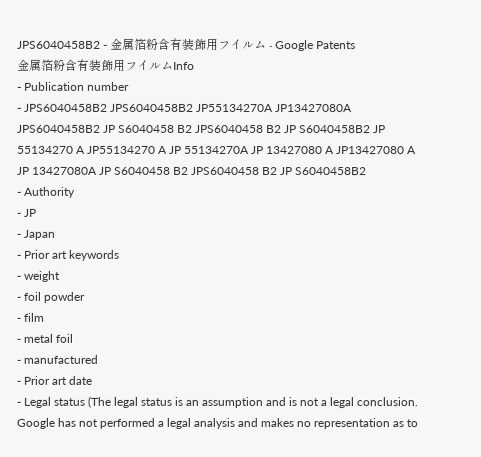JPS6040458B2 - 金属箔粉含有装飾用フイルム - Google Patents
金属箔粉含有装飾用フイルムInfo
- Publication number
- JPS6040458B2 JPS6040458B2 JP55134270A JP13427080A JPS6040458B2 JP S6040458 B2 JPS6040458 B2 JP S6040458B2 JP 55134270 A JP55134270 A JP 55134270A JP 13427080 A JP13427080 A JP 13427080A JP S6040458 B2 JPS6040458 B2 JP S6040458B2
- Authority
- JP
- Japan
- Prior art keywords
- weight
- foil powder
- film
- metal foil
- manufactured
- Prior art date
- Legal status (The legal status is an assumption and is not a legal conclusion. Google has not performed a legal analysis and makes no representation as to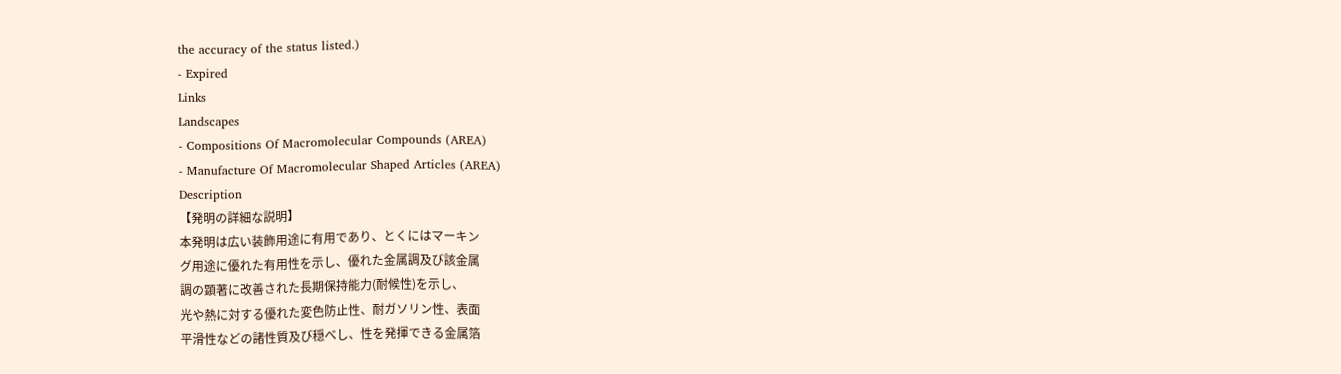the accuracy of the status listed.)
- Expired
Links
Landscapes
- Compositions Of Macromolecular Compounds (AREA)
- Manufacture Of Macromolecular Shaped Articles (AREA)
Description
【発明の詳細な説明】
本発明は広い装飾用途に有用であり、とくにはマーキン
グ用途に優れた有用性を示し、優れた金属調及び該金属
調の顕著に改善された長期保持能力(耐候性)を示し、
光や熱に対する優れた変色防止性、耐ガソリン性、表面
平滑性などの諸性質及び穏べし、性を発揮できる金属箔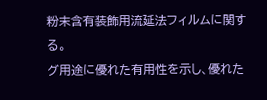粉末含有装飾用流延法フィルムに関する。
グ用途に優れた有用性を示し、優れた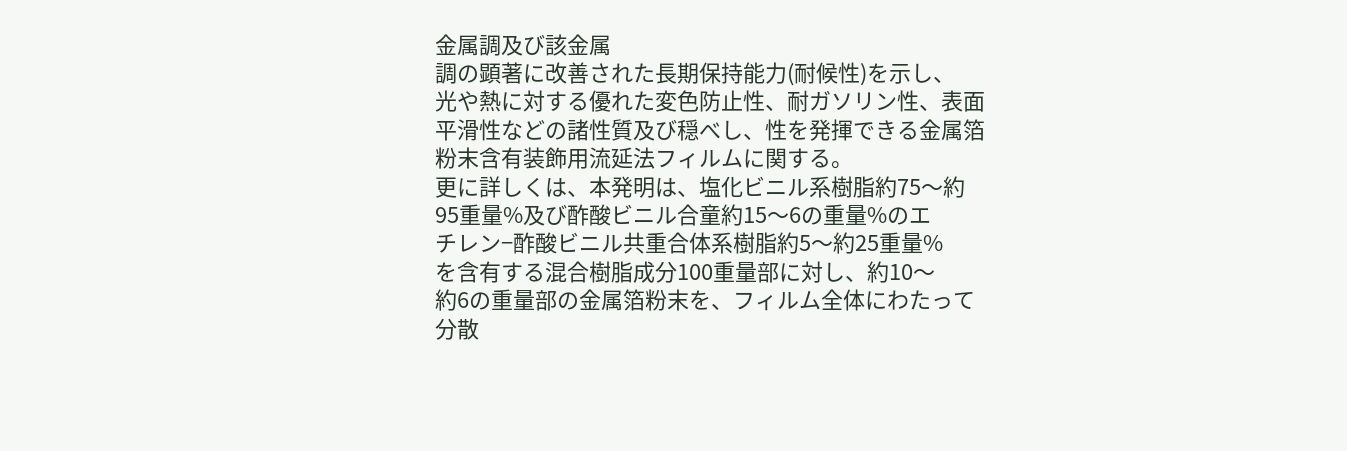金属調及び該金属
調の顕著に改善された長期保持能力(耐候性)を示し、
光や熱に対する優れた変色防止性、耐ガソリン性、表面
平滑性などの諸性質及び穏べし、性を発揮できる金属箔
粉末含有装飾用流延法フィルムに関する。
更に詳しくは、本発明は、塩化ビニル系樹脂約75〜約
95重量%及び酢酸ビニル合童約15〜6の重量%のエ
チレン−酢酸ビニル共重合体系樹脂約5〜約25重量%
を含有する混合樹脂成分100重量部に対し、約10〜
約6の重量部の金属箔粉末を、フィルム全体にわたって
分散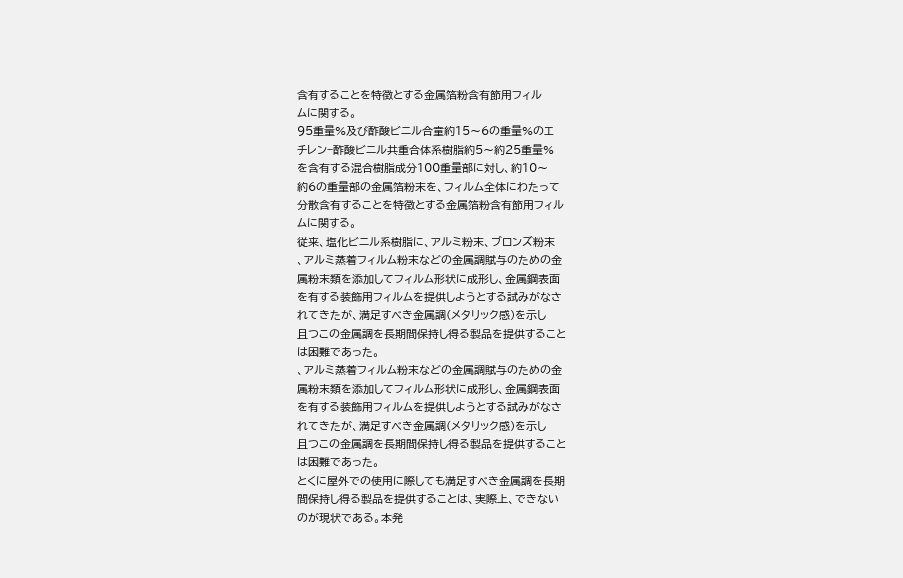含有することを特徴とする金属箔粉含有節用フィル
ムに関する。
95重量%及び酢酸ビニル合童約15〜6の重量%のエ
チレン−酢酸ビニル共重合体系樹脂約5〜約25重量%
を含有する混合樹脂成分100重量部に対し、約10〜
約6の重量部の金属箔粉末を、フィルム全体にわたって
分散含有することを特徴とする金属箔粉含有節用フィル
ムに関する。
従来、塩化ビニル系樹脂に、アルミ粉末、ブロンズ粉末
、アルミ蒸着フィルム粉末などの金属調賦与のための金
属粉末類を添加してフィルム形状に成形し、金属鋼表面
を有する装飾用フィルムを提供しようとする試みがなさ
れてきたが、満足すべき金属調(メタリック感)を示し
且つこの金属調を長期間保持し得る製品を提供すること
は困難であった。
、アルミ蒸着フィルム粉末などの金属調賦与のための金
属粉末類を添加してフィルム形状に成形し、金属鋼表面
を有する装飾用フィルムを提供しようとする試みがなさ
れてきたが、満足すべき金属調(メタリック感)を示し
且つこの金属調を長期間保持し得る製品を提供すること
は困難であった。
とくに屋外での使用に際しても満足すべき金属調を長期
間保持し得る製品を提供することは、実際上、できない
のが現状である。本発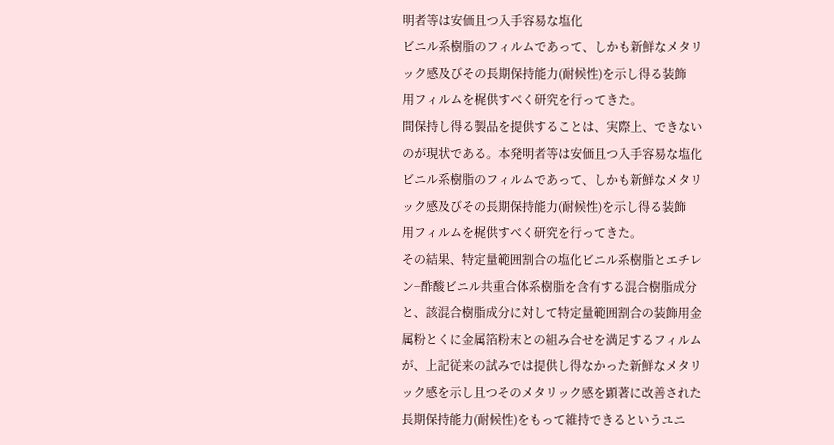明者等は安価且つ入手容易な塩化
ビニル系樹脂のフィルムであって、しかも新鮮なメタリ
ック感及びその長期保持能力(耐候性)を示し得る装飾
用フィルムを梶供すべく研究を行ってきた。
間保持し得る製品を提供することは、実際上、できない
のが現状である。本発明者等は安価且つ入手容易な塩化
ビニル系樹脂のフィルムであって、しかも新鮮なメタリ
ック感及びその長期保持能力(耐候性)を示し得る装飾
用フィルムを梶供すべく研究を行ってきた。
その結果、特定量範囲割合の塩化ビニル系樹脂とエチレ
ン−酢酸ビニル共重合体系樹脂を含有する混合樹脂成分
と、該混合樹脂成分に対して特定量範囲割合の装飾用金
属粉とくに金属箔粉末との組み合せを満足するフィルム
が、上記従来の試みでは提供し得なかった新鮮なメタリ
ック感を示し且つそのメタリック感を顕著に改善された
長期保持能力(耐候性)をもって維持できるというユニ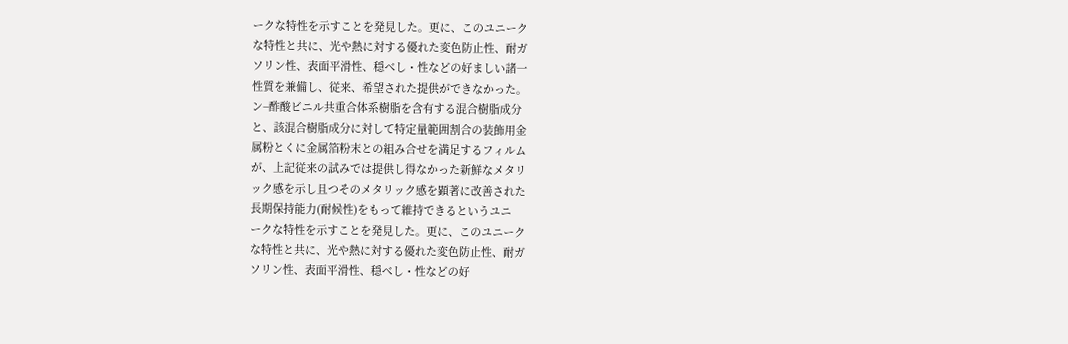ークな特性を示すことを発見した。更に、このユニーク
な特性と共に、光や熱に対する優れた変色防止性、耐ガ
ソリン性、表面平滑性、穏べし・性などの好ましい諸一
性質を兼備し、従来、希望された提供ができなかった。
ン−酢酸ビニル共重合体系樹脂を含有する混合樹脂成分
と、該混合樹脂成分に対して特定量範囲割合の装飾用金
属粉とくに金属箔粉末との組み合せを満足するフィルム
が、上記従来の試みでは提供し得なかった新鮮なメタリ
ック感を示し且つそのメタリック感を顕著に改善された
長期保持能力(耐候性)をもって維持できるというユニ
ークな特性を示すことを発見した。更に、このユニーク
な特性と共に、光や熱に対する優れた変色防止性、耐ガ
ソリン性、表面平滑性、穏べし・性などの好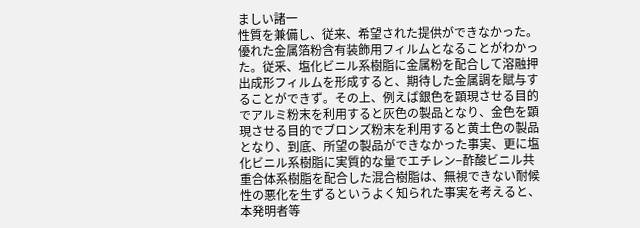ましい諸一
性質を兼備し、従来、希望された提供ができなかった。
優れた金属箔粉含有装飾用フィルムとなることがわかっ
た。従釆、塩化ビニル系樹脂に金属粉を配合して溶融押
出成形フィルムを形成すると、期待した金属調を賦与す
ることができず。その上、例えば銀色を顕現させる目的
でアルミ粉末を利用すると灰色の製品となり、金色を顕
現させる目的でブロンズ粉末を利用すると黄土色の製品
となり、到底、所望の製品ができなかった事実、更に塩
化ビニル系樹脂に実質的な量でエチレン−酢酸ビニル共
重合体系樹脂を配合した混合樹脂は、無視できない耐候
性の悪化を生ずるというよく知られた事実を考えると、
本発明者等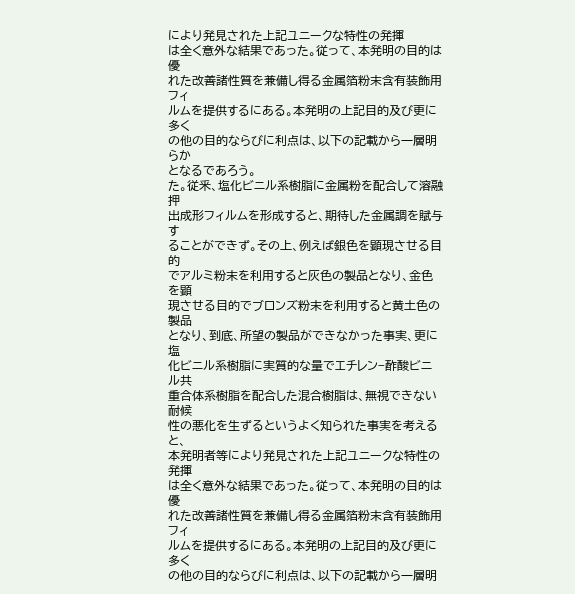により発見された上記ユニークな特性の発揮
は全く意外な結果であった。従って、本発明の目的は優
れた改善諸性質を兼備し得る金属箔粉末含有装飾用フィ
ルムを提供するにある。本発明の上記目的及び更に多く
の他の目的ならびに利点は、以下の記載から一層明らか
となるであろう。
た。従釆、塩化ビニル系樹脂に金属粉を配合して溶融押
出成形フィルムを形成すると、期待した金属調を賦与す
ることができず。その上、例えば銀色を顕現させる目的
でアルミ粉末を利用すると灰色の製品となり、金色を顕
現させる目的でブロンズ粉末を利用すると黄土色の製品
となり、到底、所望の製品ができなかった事実、更に塩
化ビニル系樹脂に実質的な量でエチレン−酢酸ビニル共
重合体系樹脂を配合した混合樹脂は、無視できない耐候
性の悪化を生ずるというよく知られた事実を考えると、
本発明者等により発見された上記ユニークな特性の発揮
は全く意外な結果であった。従って、本発明の目的は優
れた改善諸性質を兼備し得る金属箔粉末含有装飾用フィ
ルムを提供するにある。本発明の上記目的及び更に多く
の他の目的ならびに利点は、以下の記載から一層明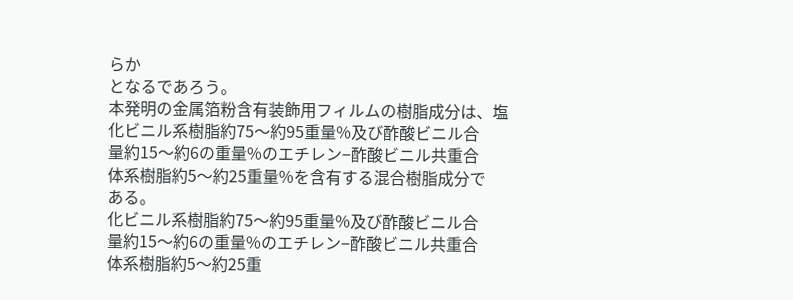らか
となるであろう。
本発明の金属箔粉含有装飾用フィルムの樹脂成分は、塩
化ビニル系樹脂約75〜約95重量%及び酢酸ビニル合
量約15〜約6の重量%のエチレン−酢酸ビニル共重合
体系樹脂約5〜約25重量%を含有する混合樹脂成分で
ある。
化ビニル系樹脂約75〜約95重量%及び酢酸ビニル合
量約15〜約6の重量%のエチレン−酢酸ビニル共重合
体系樹脂約5〜約25重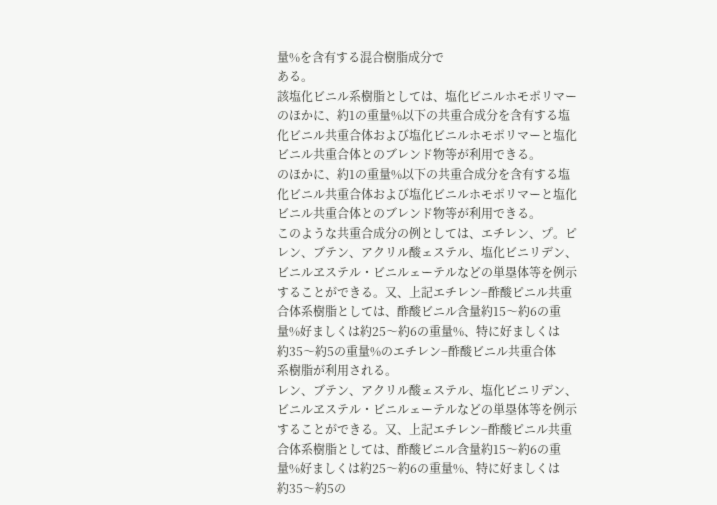量%を含有する混合樹脂成分で
ある。
該塩化ビニル系樹脂としては、塩化ビニルホモポリマー
のほかに、約1の重量%以下の共重合成分を含有する塩
化ビニル共重合体および塩化ビニルホモポリマーと塩化
ビニル共重合体とのブレンド物等が利用できる。
のほかに、約1の重量%以下の共重合成分を含有する塩
化ビニル共重合体および塩化ビニルホモポリマーと塩化
ビニル共重合体とのブレンド物等が利用できる。
このような共重合成分の例としては、エチレン、プ。ピ
レン、ブテン、アクリル酸ェステル、塩化ビニリデン、
ビニルヱステル・ビニルェーテルなどの単塁体等を例示
することができる。又、上記エチレン−酢酸ピニル共重
合体系樹脂としては、酢酸ビニル含量約15〜約6の重
量%好ましくは約25〜約6の重量%、特に好ましくは
約35〜約5の重量%のエチレン−酢酸ビニル共重合体
系樹脂が利用される。
レン、ブテン、アクリル酸ェステル、塩化ビニリデン、
ビニルヱステル・ビニルェーテルなどの単塁体等を例示
することができる。又、上記エチレン−酢酸ピニル共重
合体系樹脂としては、酢酸ビニル含量約15〜約6の重
量%好ましくは約25〜約6の重量%、特に好ましくは
約35〜約5の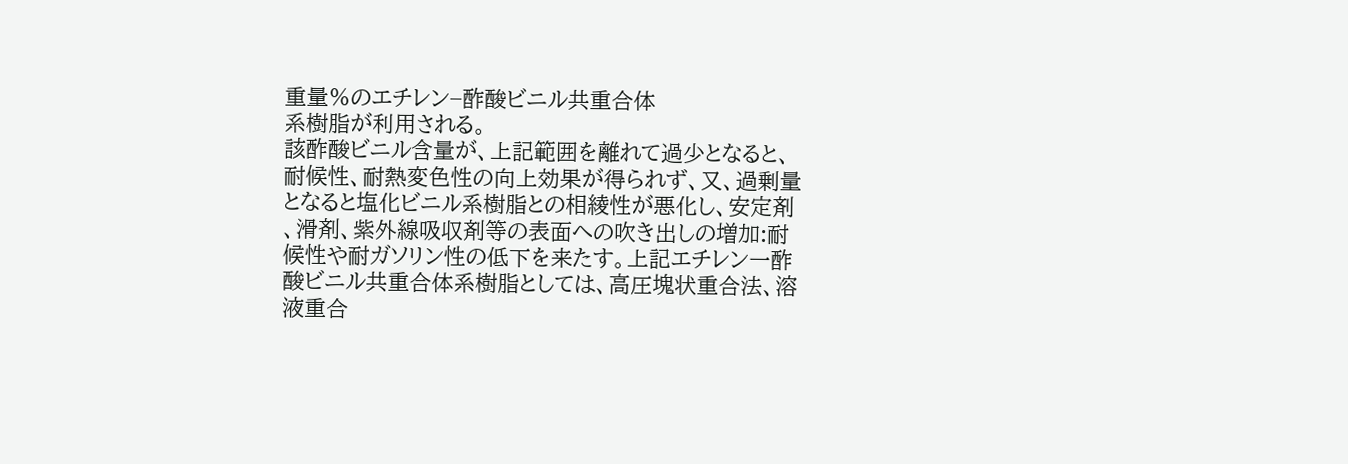重量%のエチレン−酢酸ビニル共重合体
系樹脂が利用される。
該酢酸ビニル含量が、上記範囲を離れて過少となると、
耐候性、耐熱変色性の向上効果が得られず、又、過剰量
となると塩化ビニル系樹脂との相綾性が悪化し、安定剤
、滑剤、紫外線吸収剤等の表面への吹き出しの増加:耐
候性や耐ガソリン性の低下を来たす。上記エチレン一酢
酸ビニル共重合体系樹脂としては、高圧塊状重合法、溶
液重合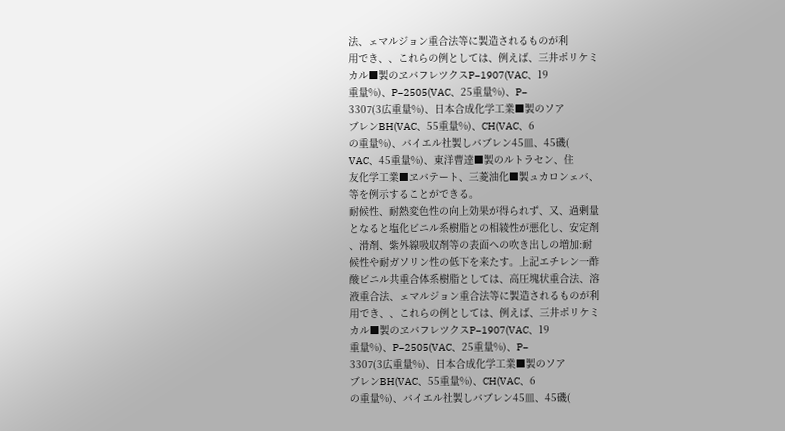法、ェマルジョン重合法等に製造されるものが利
用でき、、これらの例としては、例えば、三井ポリケミ
カル■製のヱバフレツクスP−1907(VAC、19
重量%)、P−2505(VAC、25重量%)、P−
3307(3広重量%)、日本合成化学工業■製のソア
ブレンBH(VAC、55重量%)、CH(VAC、6
の重量%)、バイエル社製しバブレン45皿、45磯(
VAC、45重量%)、東洋曹達■製のルトラセン、住
友化学工業■ヱバテート、三菱油化■製ュカロンェバ、
等を例示することができる。
耐候性、耐熱変色性の向上効果が得られず、又、過剰量
となると塩化ビニル系樹脂との相綾性が悪化し、安定剤
、滑剤、紫外線吸収剤等の表面への吹き出しの増加:耐
候性や耐ガソリン性の低下を来たす。上記エチレン一酢
酸ビニル共重合体系樹脂としては、高圧塊状重合法、溶
液重合法、ェマルジョン重合法等に製造されるものが利
用でき、、これらの例としては、例えば、三井ポリケミ
カル■製のヱバフレツクスP−1907(VAC、19
重量%)、P−2505(VAC、25重量%)、P−
3307(3広重量%)、日本合成化学工業■製のソア
ブレンBH(VAC、55重量%)、CH(VAC、6
の重量%)、バイエル社製しバブレン45皿、45磯(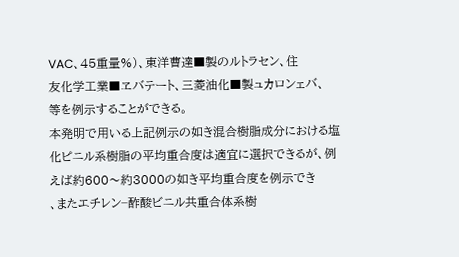VAC、45重量%)、東洋曹達■製のルトラセン、住
友化学工業■ヱバテート、三菱油化■製ュカロンェバ、
等を例示することができる。
本発明で用いる上記例示の如き混合樹脂成分における塩
化ピニル系樹脂の平均重合度は適宜に選択できるが、例
えば約600〜約3000の如き平均重合度を例示でき
、またエチレン−酢酸ビニル共重合体系樹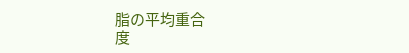脂の平均重合
度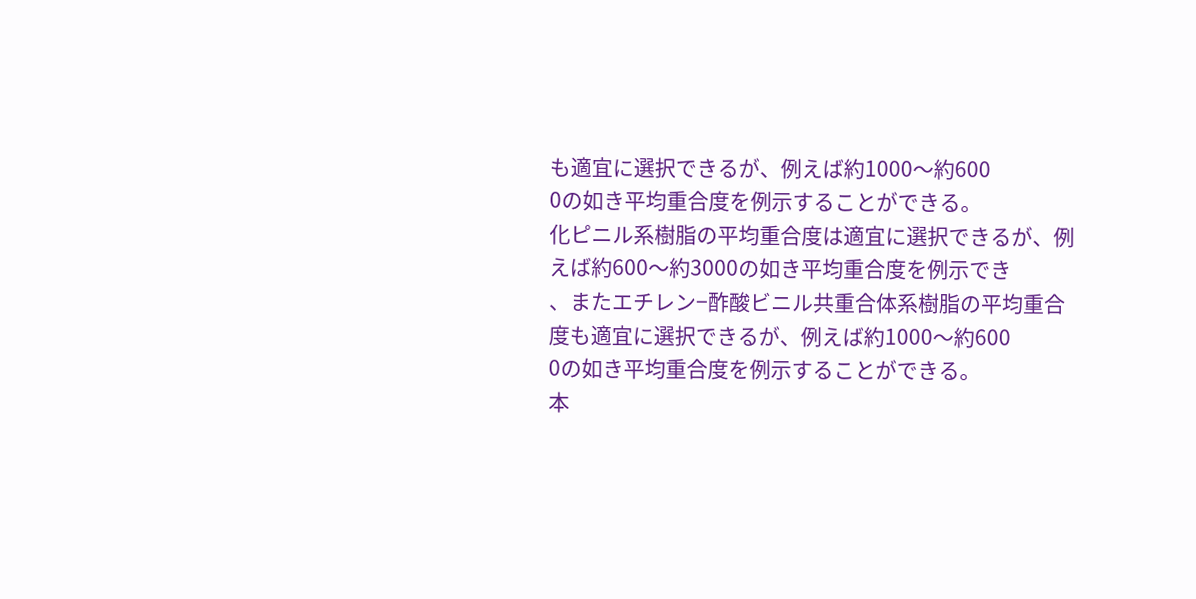も適宜に選択できるが、例えば約1000〜約600
0の如き平均重合度を例示することができる。
化ピニル系樹脂の平均重合度は適宜に選択できるが、例
えば約600〜約3000の如き平均重合度を例示でき
、またエチレン−酢酸ビニル共重合体系樹脂の平均重合
度も適宜に選択できるが、例えば約1000〜約600
0の如き平均重合度を例示することができる。
本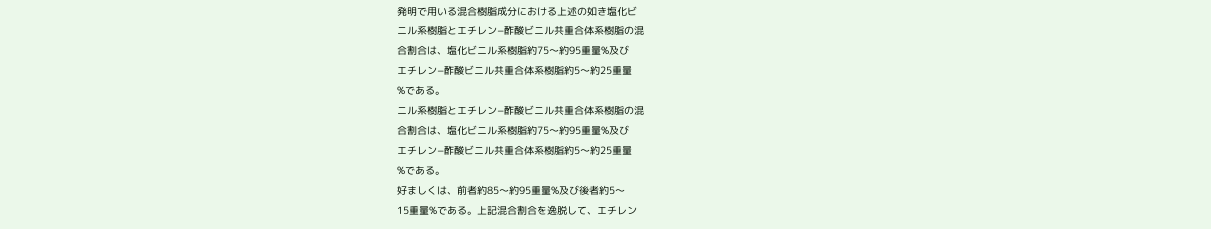発明で用いる混合樹脂成分における上述の如き塩化ビ
ニル系樹脂とエチレン−酢酸ビニル共重合体系樹脂の混
合割合は、塩化ビニル系樹脂約75〜約95重量%及び
エチレン−酢酸ビニル共重合体系樹脂約5〜約25重量
%である。
ニル系樹脂とエチレン−酢酸ビニル共重合体系樹脂の混
合割合は、塩化ビニル系樹脂約75〜約95重量%及び
エチレン−酢酸ビニル共重合体系樹脂約5〜約25重量
%である。
好ましくは、前者約85〜約95重量%及び後者約5〜
15重量%である。上記混合割合を逸脱して、エチレン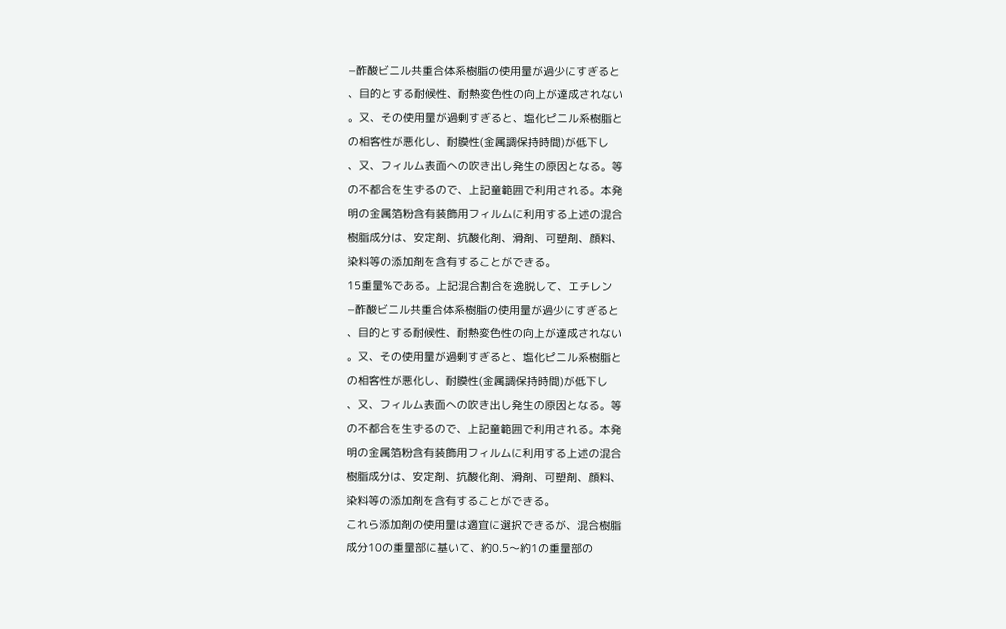−酢酸ビニル共重合体系樹脂の使用量が過少にすぎると
、目的とする耐候性、耐熱変色性の向上が達成されない
。又、その使用量が過剰すぎると、塩化ピニル系樹脂と
の相客性が悪化し、耐膜性(金属調保持時間)が低下し
、又、フィルム表面への吹き出し発生の原因となる。等
の不都合を生ずるので、上記童範囲で利用される。本発
明の金属箔粉含有装飾用フィルムに利用する上述の混合
樹脂成分は、安定剤、抗酸化剤、滑剤、可塑剤、顔料、
染料等の添加剤を含有することができる。
15重量%である。上記混合割合を逸脱して、エチレン
−酢酸ビニル共重合体系樹脂の使用量が過少にすぎると
、目的とする耐候性、耐熱変色性の向上が達成されない
。又、その使用量が過剰すぎると、塩化ピニル系樹脂と
の相客性が悪化し、耐膜性(金属調保持時間)が低下し
、又、フィルム表面への吹き出し発生の原因となる。等
の不都合を生ずるので、上記童範囲で利用される。本発
明の金属箔粉含有装飾用フィルムに利用する上述の混合
樹脂成分は、安定剤、抗酸化剤、滑剤、可塑剤、顔料、
染料等の添加剤を含有することができる。
これら添加剤の使用量は適宜に選択できるが、混合樹脂
成分10の重量部に基いて、約0.5〜約1の重量部の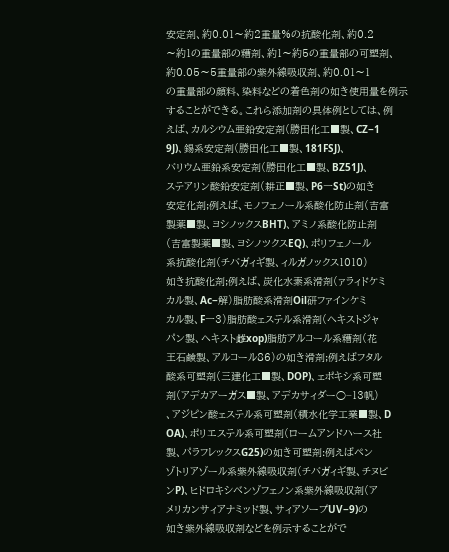安定剤、約0.01〜約2重量%の抗酸化剤、約0.2
〜約1の重量部の糟剤、約1〜約5の重量部の可塑剤、
約0.05〜5重量部の紫外線吸収剤、約0.01〜1
の重量部の顔料、染料などの着色剤の如き使用量を例示
することができる。これら添加剤の具体例としては、例
えば、カルシウム亜鉛安定剤(勝田化工■製、CZ−1
9J)、錫系安定剤(勝田化工■製、181FSJ)、
バリウム亜鉛系安定剤(勝田化工■製、BZ51J)、
ステアリン酸鉛安定剤(耕正■製、P6一St)の如き
安定化剤;例えば、モノフェノール系酸化防止剤(吉富
製薬■製、ヨシノックスBHT)、アミノ系酸化防止剤
(吉富製薬■製、ヨシノツクスEQ)、ポリフェノール
系抗酸化剤(チバガィギ製、ィルガノックス1010)
如き抗酸化剤;例えば、炭化水素系滑剤(ァラィドケミ
カル製、Ac−解)脂肪酸系滑剤Oil研ファインケミ
カル製、F一3)脂肪酸ェステル系滑剤(ヘキストジャ
パン製、ヘキスト雌xop)脂肪アルコール系糟剤(花
王石鹸製、アルコール86)の如き滑剤;例えばフタル
酸系可塑剤(三建化工■製、DOP)、ェポキシ系可塑
剤(アデカアーガス■製、アデカサィダー○−13帆)
、アジピン酸ェステル系可塑剤(積水化学工業■製、D
OA)、ポリエステル系可塑剤(ロームアンドハース社
製、パラフレックスG25)の如き可塑剤:例えばペン
ゾトリアゾール系紫外線吸収剤(チバガィギ製、チヌビ
ンP)、ヒドロキシベンゾフェノン系紫外線吸収剤(ア
メリカンサィアナミッド製、サィアソープUV−9)の
如き紫外線吸収剤などを例示することがで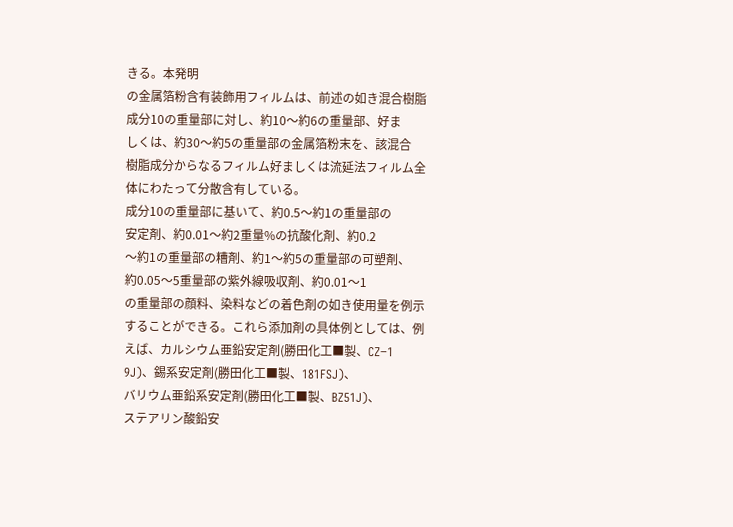きる。本発明
の金属箔粉含有装飾用フィルムは、前述の如き混合樹脂
成分10の重量部に対し、約10〜約6の重量部、好ま
しくは、約30〜約5の重量部の金属箔粉末を、該混合
樹脂成分からなるフィルム好ましくは流延法フィルム全
体にわたって分散含有している。
成分10の重量部に基いて、約0.5〜約1の重量部の
安定剤、約0.01〜約2重量%の抗酸化剤、約0.2
〜約1の重量部の糟剤、約1〜約5の重量部の可塑剤、
約0.05〜5重量部の紫外線吸収剤、約0.01〜1
の重量部の顔料、染料などの着色剤の如き使用量を例示
することができる。これら添加剤の具体例としては、例
えば、カルシウム亜鉛安定剤(勝田化工■製、CZ−1
9J)、錫系安定剤(勝田化工■製、181FSJ)、
バリウム亜鉛系安定剤(勝田化工■製、BZ51J)、
ステアリン酸鉛安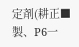定剤(耕正■製、P6一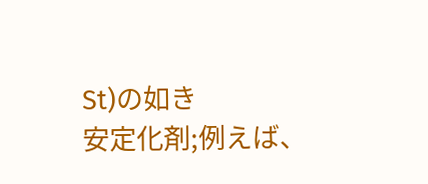St)の如き
安定化剤;例えば、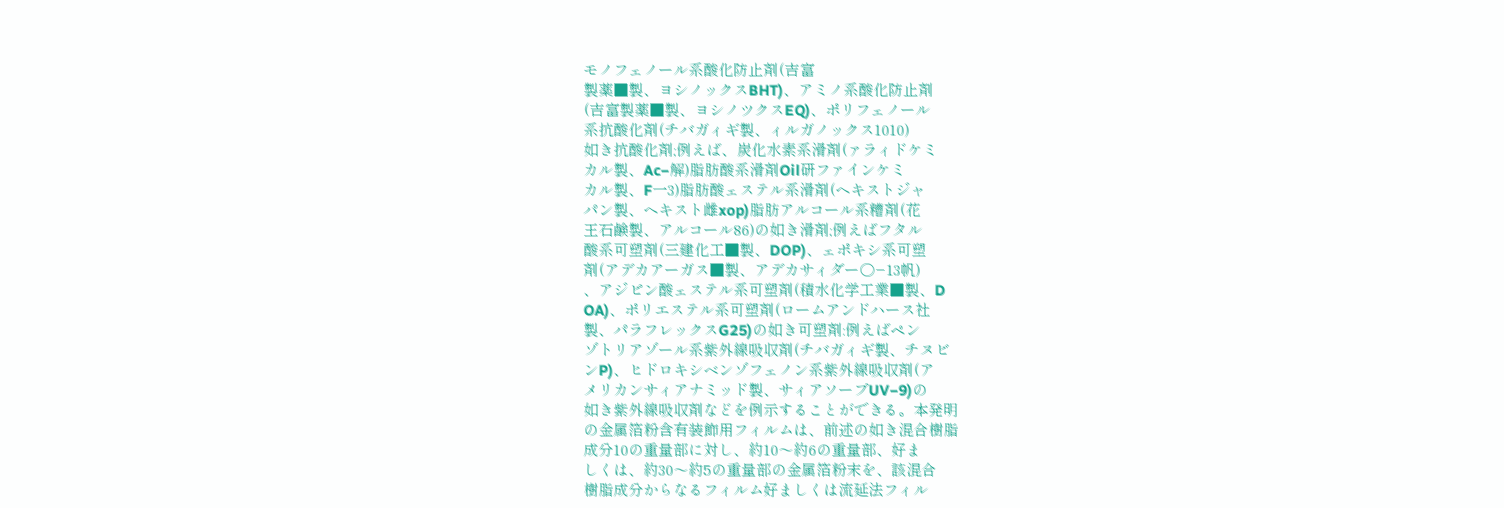モノフェノール系酸化防止剤(吉富
製薬■製、ヨシノックスBHT)、アミノ系酸化防止剤
(吉富製薬■製、ヨシノツクスEQ)、ポリフェノール
系抗酸化剤(チバガィギ製、ィルガノックス1010)
如き抗酸化剤;例えば、炭化水素系滑剤(ァラィドケミ
カル製、Ac−解)脂肪酸系滑剤Oil研ファインケミ
カル製、F一3)脂肪酸ェステル系滑剤(ヘキストジャ
パン製、ヘキスト雌xop)脂肪アルコール系糟剤(花
王石鹸製、アルコール86)の如き滑剤;例えばフタル
酸系可塑剤(三建化工■製、DOP)、ェポキシ系可塑
剤(アデカアーガス■製、アデカサィダー○−13帆)
、アジピン酸ェステル系可塑剤(積水化学工業■製、D
OA)、ポリエステル系可塑剤(ロームアンドハース社
製、パラフレックスG25)の如き可塑剤:例えばペン
ゾトリアゾール系紫外線吸収剤(チバガィギ製、チヌビ
ンP)、ヒドロキシベンゾフェノン系紫外線吸収剤(ア
メリカンサィアナミッド製、サィアソープUV−9)の
如き紫外線吸収剤などを例示することができる。本発明
の金属箔粉含有装飾用フィルムは、前述の如き混合樹脂
成分10の重量部に対し、約10〜約6の重量部、好ま
しくは、約30〜約5の重量部の金属箔粉末を、該混合
樹脂成分からなるフィルム好ましくは流延法フィル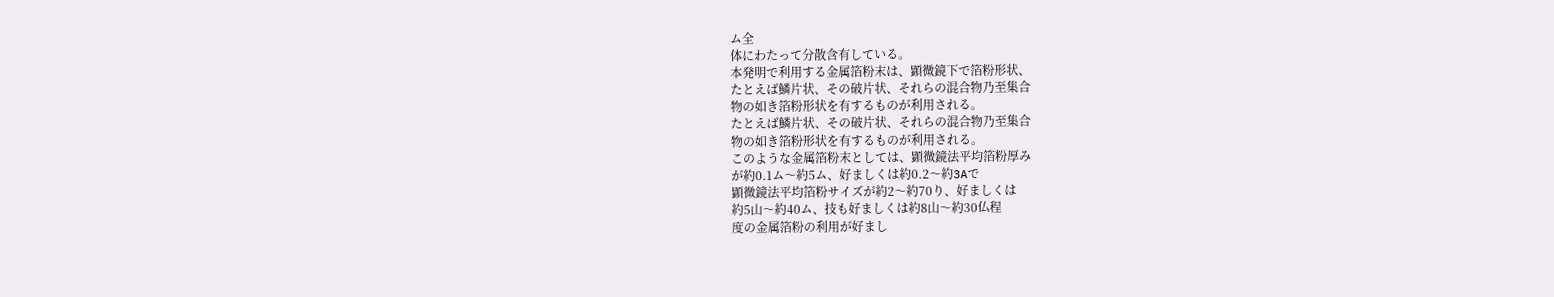ム全
体にわたって分散含有している。
本発明で利用する金属箔粉末は、顕微鏡下で箔粉形状、
たとえば鱗片状、その破片状、それらの混合物乃至集合
物の如き箔粉形状を有するものが利用される。
たとえば鱗片状、その破片状、それらの混合物乃至集合
物の如き箔粉形状を有するものが利用される。
このような金属箔粉末としては、顕微鏡法平均箔粉厚み
が約0.1ム〜約5ム、好ましくは約0.2〜約3Aで
顕微鏡法平均箔粉サイズが約2〜約70り、好ましくは
約5山〜約40ム、技も好ましくは約8山〜約30仏程
度の金属箔粉の利用が好まし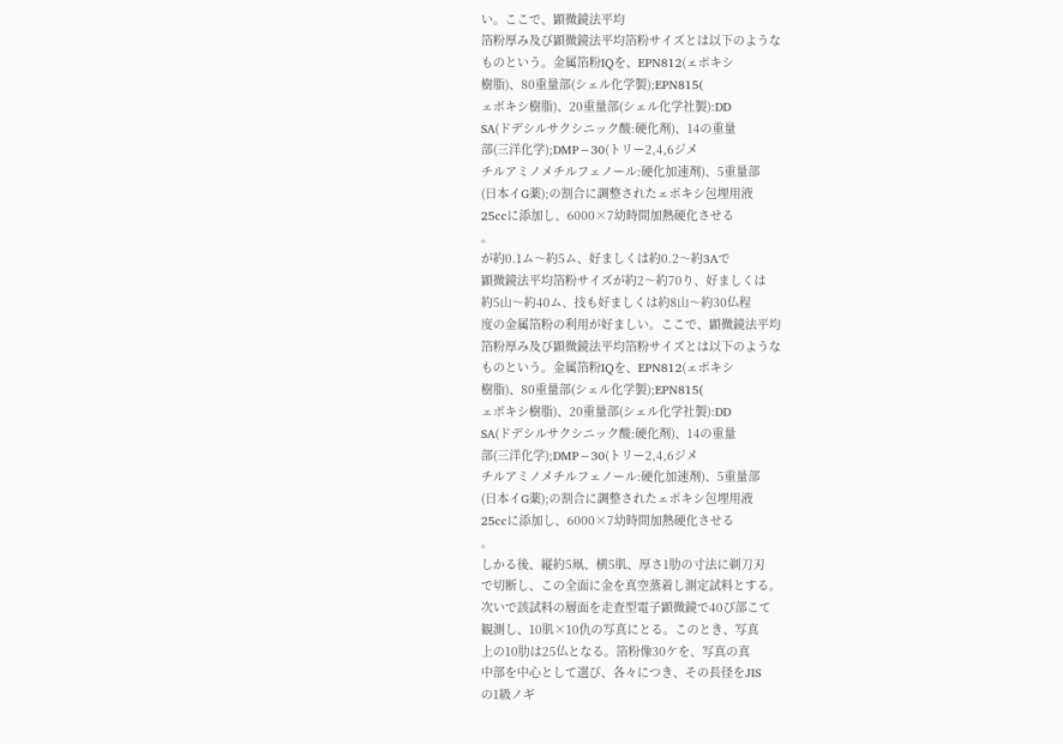い。ここで、顕微鏡法平均
箔粉厚み及び顕微鏡法平均箔粉サイズとは以下のような
ものという。金属箔粉IQを、EPN812(ェポキシ
樹脂)、80重量部(シェル化学製);EPN815(
ェボキシ樹脂)、20重量部(シェル化学社製):DD
SA(ドデシルサクシニック酸:硬化剤)、14の重量
部(三洋化学);DMP−30(トリー2,4,6ジメ
チルアミノメチルフェノール:硬化加速剤)、5重量部
(日本イG薬);の割合に調整されたェポキシ包埋用液
25ccに添加し、6000×7幼時間加熱硬化させる
。
が約0.1ム〜約5ム、好ましくは約0.2〜約3Aで
顕微鏡法平均箔粉サイズが約2〜約70り、好ましくは
約5山〜約40ム、技も好ましくは約8山〜約30仏程
度の金属箔粉の利用が好ましい。ここで、顕微鏡法平均
箔粉厚み及び顕微鏡法平均箔粉サイズとは以下のような
ものという。金属箔粉IQを、EPN812(ェポキシ
樹脂)、80重量部(シェル化学製);EPN815(
ェボキシ樹脂)、20重量部(シェル化学社製):DD
SA(ドデシルサクシニック酸:硬化剤)、14の重量
部(三洋化学);DMP−30(トリー2,4,6ジメ
チルアミノメチルフェノール:硬化加速剤)、5重量部
(日本イG薬);の割合に調整されたェポキシ包埋用液
25ccに添加し、6000×7幼時間加熱硬化させる
。
しかる後、縦約5凧、横5肌、厚さ1肋の寸法に剃刀刃
で切断し、この全面に金を真空蒸着し測定試料とする。
次いで該試料の層面を走査型電子顕微鏡で40ぴ部こて
観測し、10肌×10仇の写真にとる。このとき、写真
上の10肋は25仏となる。箔粉像30ケを、写真の真
中部を中心として選び、各々につき、その長径をJIS
の1級ノギ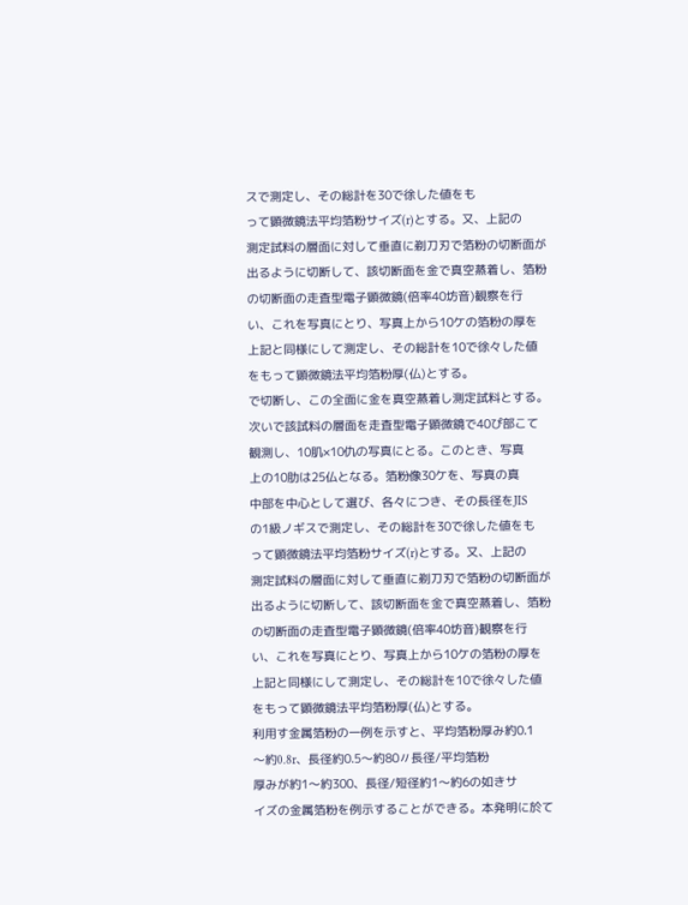スで測定し、その総計を30で徐した値をも
って顕微鏡法平均箔粉サイズ(r)とする。又、上記の
測定試料の層面に対して垂直に剃刀刃で箔粉の切断面が
出るように切断して、該切断面を金で真空蒸着し、箔粉
の切断面の走査型電子顕微鏡(倍率40坊音)観察を行
い、これを写真にとり、写真上から10ケの箔粉の厚を
上記と同様にして測定し、その総計を10で徐々した値
をもって顕微鏡法平均箔粉厚(仏)とする。
で切断し、この全面に金を真空蒸着し測定試料とする。
次いで該試料の層面を走査型電子顕微鏡で40ぴ部こて
観測し、10肌×10仇の写真にとる。このとき、写真
上の10肋は25仏となる。箔粉像30ケを、写真の真
中部を中心として選び、各々につき、その長径をJIS
の1級ノギスで測定し、その総計を30で徐した値をも
って顕微鏡法平均箔粉サイズ(r)とする。又、上記の
測定試料の層面に対して垂直に剃刀刃で箔粉の切断面が
出るように切断して、該切断面を金で真空蒸着し、箔粉
の切断面の走査型電子顕微鏡(倍率40坊音)観察を行
い、これを写真にとり、写真上から10ケの箔粉の厚を
上記と同様にして測定し、その総計を10で徐々した値
をもって顕微鏡法平均箔粉厚(仏)とする。
利用す金属箔粉の一例を示すと、平均箔粉厚み約0.1
〜約0.8r、長径約0.5〜約80〃長径/平均箔粉
厚みが約1〜約300、長径/短径約1〜約6の如きサ
イズの金属箔粉を例示することができる。本発明に於て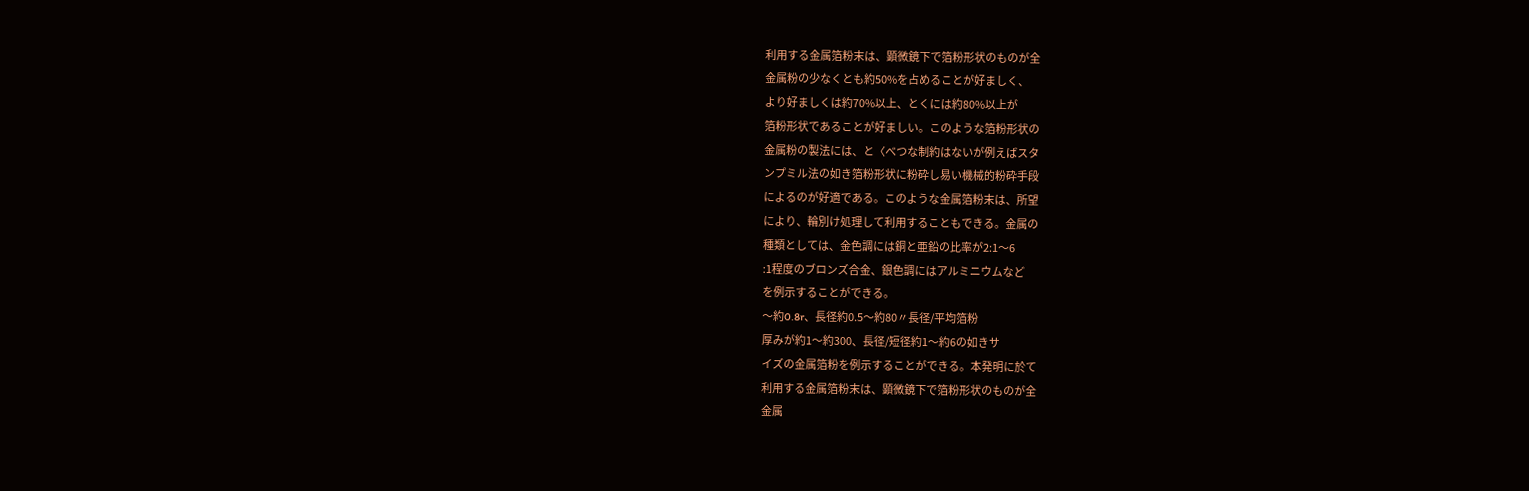利用する金属箔粉末は、顕微鏡下で箔粉形状のものが全
金属粉の少なくとも約50%を占めることが好ましく、
より好ましくは約70%以上、とくには約80%以上が
箔粉形状であることが好ましい。このような箔粉形状の
金属粉の製法には、と〈べつな制約はないが例えばスタ
ンプミル法の如き箔粉形状に粉砕し易い機械的粉砕手段
によるのが好適である。このような金属箔粉末は、所望
により、輪別け処理して利用することもできる。金属の
種類としては、金色調には銅と亜鉛の比率が2:1〜6
:1程度のブロンズ合金、銀色調にはアルミニウムなど
を例示することができる。
〜約0.8r、長径約0.5〜約80〃長径/平均箔粉
厚みが約1〜約300、長径/短径約1〜約6の如きサ
イズの金属箔粉を例示することができる。本発明に於て
利用する金属箔粉末は、顕微鏡下で箔粉形状のものが全
金属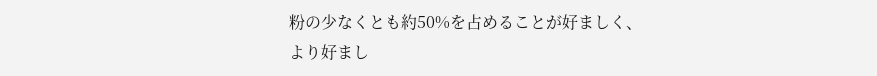粉の少なくとも約50%を占めることが好ましく、
より好まし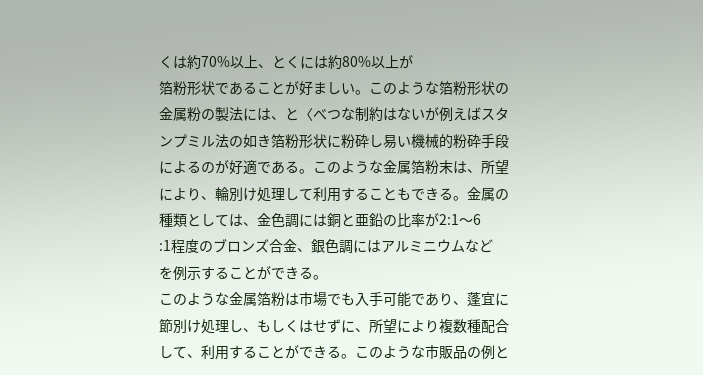くは約70%以上、とくには約80%以上が
箔粉形状であることが好ましい。このような箔粉形状の
金属粉の製法には、と〈べつな制約はないが例えばスタ
ンプミル法の如き箔粉形状に粉砕し易い機械的粉砕手段
によるのが好適である。このような金属箔粉末は、所望
により、輪別け処理して利用することもできる。金属の
種類としては、金色調には銅と亜鉛の比率が2:1〜6
:1程度のブロンズ合金、銀色調にはアルミニウムなど
を例示することができる。
このような金属箔粉は市場でも入手可能であり、蓬宜に
節別け処理し、もしくはせずに、所望により複数種配合
して、利用することができる。このような市販品の例と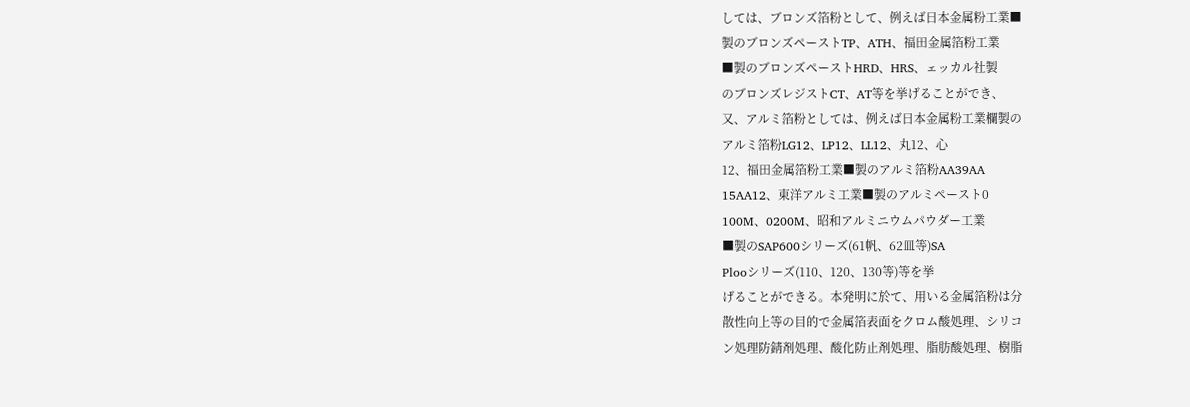しては、ブロンズ箔粉として、例えば日本金属粉工業■
製のブロンズペーストTP、ATH、福田金属箔粉工業
■製のブロンズペーストHRD、HRS、ェッカル社製
のブロンズレジストCT、AT等を挙げることができ、
又、アルミ箔粉としては、例えば日本金属粉工業欄製の
アルミ箔粉LG12、LP12、LL12、丸12、心
12、福田金属箔粉工業■製のアルミ箔粉AA39AA
15AA12、東洋アルミ工業■製のアルミペースト0
100M、0200M、昭和アルミニウムパウダー工業
■製のSAP600シリーズ(61帆、62皿等)SA
Plooシリーズ(110、120、130等)等を挙
げることができる。本発明に於て、用いる金属箔粉は分
散性向上等の目的で金属箔表面をクロム酸処理、シリコ
ン処理防錆剤処理、酸化防止剤処理、脂肪酸処理、樹脂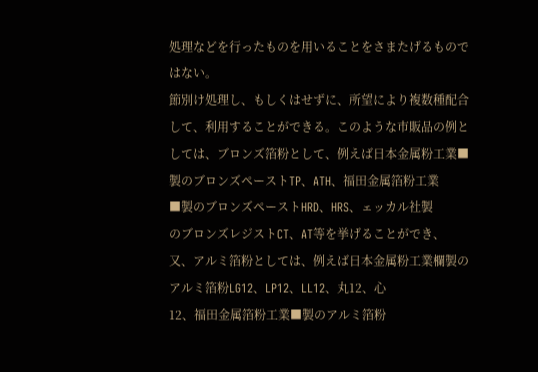処理などを行ったものを用いることをさまたげるもので
はない。
節別け処理し、もしくはせずに、所望により複数種配合
して、利用することができる。このような市販品の例と
しては、ブロンズ箔粉として、例えば日本金属粉工業■
製のブロンズペーストTP、ATH、福田金属箔粉工業
■製のブロンズペーストHRD、HRS、ェッカル社製
のブロンズレジストCT、AT等を挙げることができ、
又、アルミ箔粉としては、例えば日本金属粉工業欄製の
アルミ箔粉LG12、LP12、LL12、丸12、心
12、福田金属箔粉工業■製のアルミ箔粉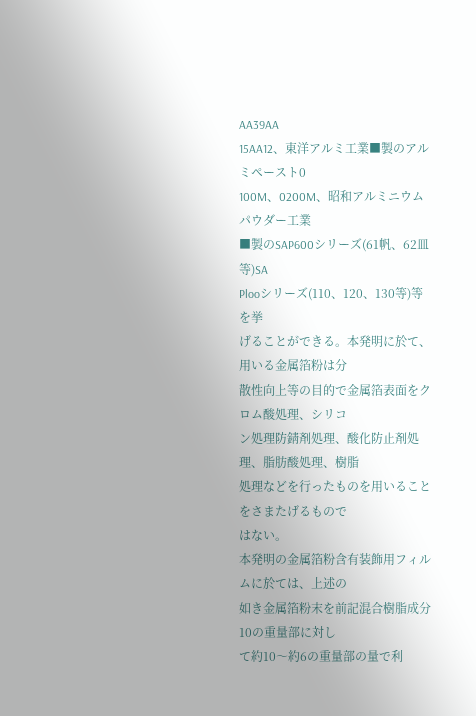AA39AA
15AA12、東洋アルミ工業■製のアルミペースト0
100M、0200M、昭和アルミニウムパウダー工業
■製のSAP600シリーズ(61帆、62皿等)SA
Plooシリーズ(110、120、130等)等を挙
げることができる。本発明に於て、用いる金属箔粉は分
散性向上等の目的で金属箔表面をクロム酸処理、シリコ
ン処理防錆剤処理、酸化防止剤処理、脂肪酸処理、樹脂
処理などを行ったものを用いることをさまたげるもので
はない。
本発明の金属箔粉含有装飾用フィルムに於ては、上述の
如き金属箔粉末を前記混合樹脂成分10の重量部に対し
て約10〜約6の重量部の量で利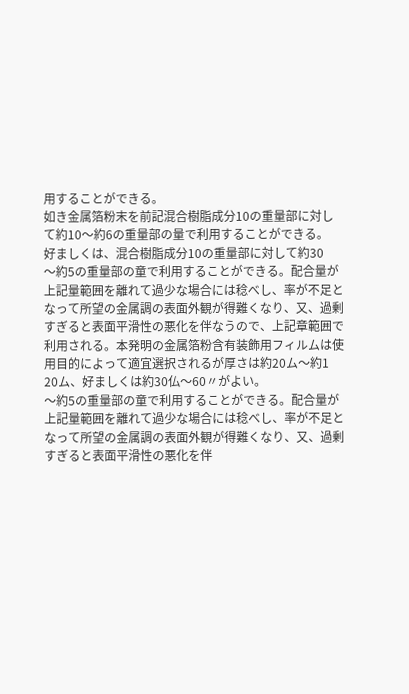用することができる。
如き金属箔粉末を前記混合樹脂成分10の重量部に対し
て約10〜約6の重量部の量で利用することができる。
好ましくは、混合樹脂成分10の重量部に対して約30
〜約5の重量部の童で利用することができる。配合量が
上記量範囲を離れて過少な場合には稔べし、率が不足と
なって所望の金属調の表面外観が得難くなり、又、過剰
すぎると表面平滑性の悪化を伴なうので、上記章範囲で
利用される。本発明の金属箔粉含有装飾用フィルムは使
用目的によって適宜選択されるが厚さは約20ム〜約1
20ム、好ましくは約30仏〜60〃がよい。
〜約5の重量部の童で利用することができる。配合量が
上記量範囲を離れて過少な場合には稔べし、率が不足と
なって所望の金属調の表面外観が得難くなり、又、過剰
すぎると表面平滑性の悪化を伴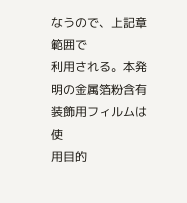なうので、上記章範囲で
利用される。本発明の金属箔粉含有装飾用フィルムは使
用目的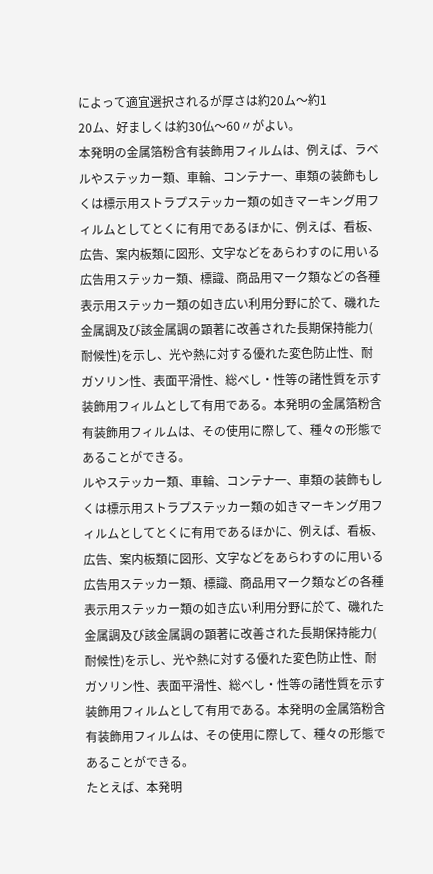によって適宜選択されるが厚さは約20ム〜約1
20ム、好ましくは約30仏〜60〃がよい。
本発明の金属箔粉含有装飾用フィルムは、例えば、ラベ
ルやステッカー類、車輪、コンテナ一、車類の装飾もし
くは標示用ストラプステッカー類の如きマーキング用フ
ィルムとしてとくに有用であるほかに、例えば、看板、
広告、案内板類に図形、文字などをあらわすのに用いる
広告用ステッカー類、標識、商品用マーク類などの各種
表示用ステッカー類の如き広い利用分野に於て、磯れた
金属調及び該金属調の顕著に改善された長期保持能力(
耐候性)を示し、光や熱に対する優れた変色防止性、耐
ガソリン性、表面平滑性、総べし・性等の諸性質を示す
装飾用フィルムとして有用である。本発明の金属箔粉含
有装飾用フィルムは、その使用に際して、種々の形態で
あることができる。
ルやステッカー類、車輪、コンテナ一、車類の装飾もし
くは標示用ストラプステッカー類の如きマーキング用フ
ィルムとしてとくに有用であるほかに、例えば、看板、
広告、案内板類に図形、文字などをあらわすのに用いる
広告用ステッカー類、標識、商品用マーク類などの各種
表示用ステッカー類の如き広い利用分野に於て、磯れた
金属調及び該金属調の顕著に改善された長期保持能力(
耐候性)を示し、光や熱に対する優れた変色防止性、耐
ガソリン性、表面平滑性、総べし・性等の諸性質を示す
装飾用フィルムとして有用である。本発明の金属箔粉含
有装飾用フィルムは、その使用に際して、種々の形態で
あることができる。
たとえば、本発明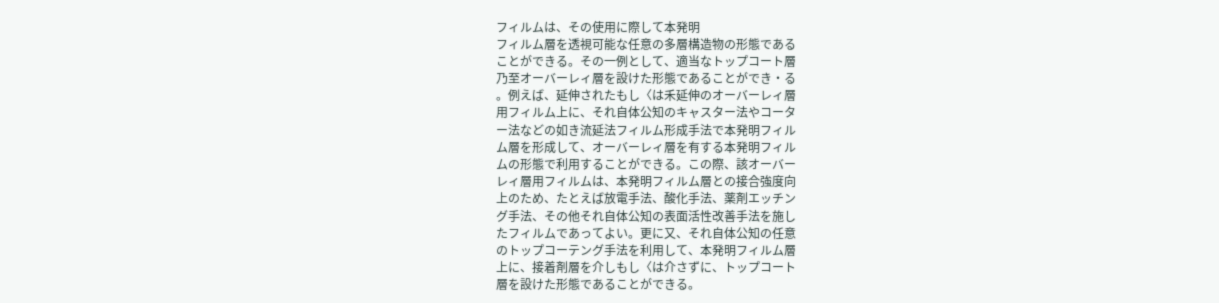フィルムは、その使用に際して本発明
フィルム層を透視可能な任意の多層構造物の形態である
ことができる。その一例として、適当なトップコート層
乃至オーバーレィ層を設けた形態であることができ・る
。例えば、延伸されたもし〈は禾延伸のオーバーレィ層
用フィルム上に、それ自体公知のキャスター法やコータ
ー法などの如き流延法フィルム形成手法で本発明フィル
ム層を形成して、オーバーレィ層を有する本発明フィル
ムの形態で利用することができる。この際、該オーバー
レィ層用フィルムは、本発明フィルム層との接合強度向
上のため、たとえば放電手法、酸化手法、薬剤エッチン
グ手法、その他それ自体公知の表面活性改善手法を施し
たフィルムであってよい。更に又、それ自体公知の任意
のトップコーテング手法を利用して、本発明フィルム層
上に、接着剤層を介しもし〈は介さずに、トップコート
層を設けた形態であることができる。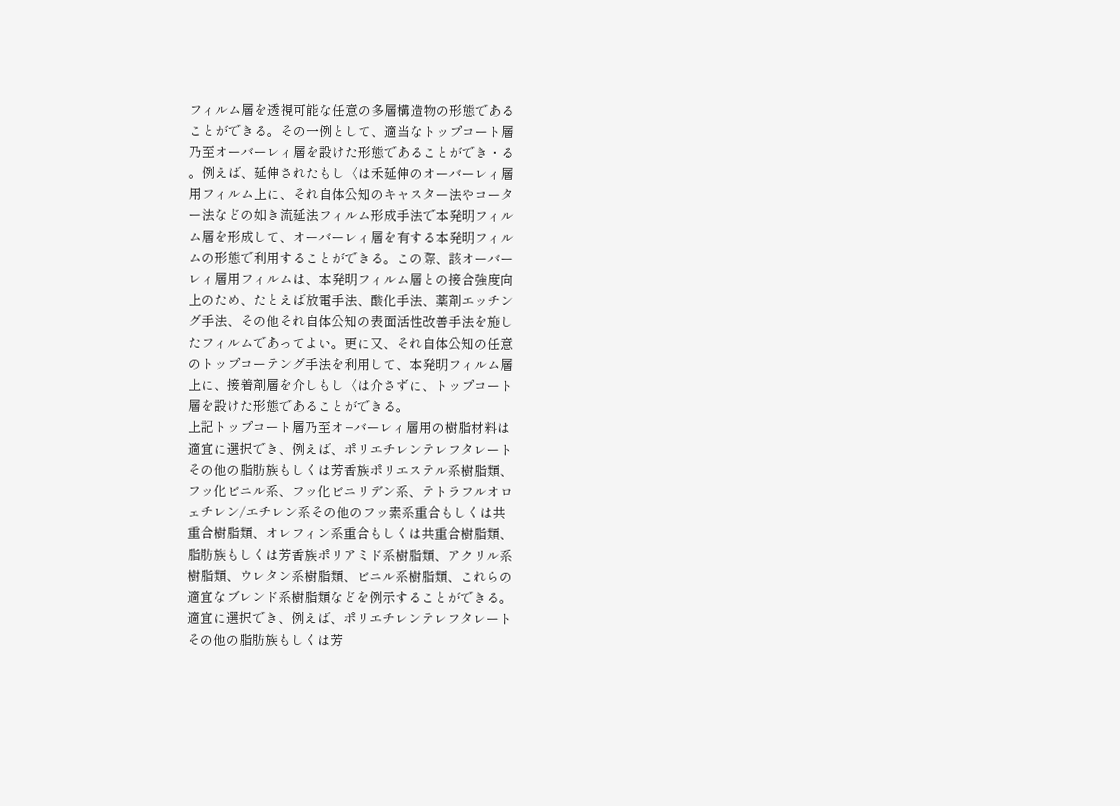フィルム層を透視可能な任意の多層構造物の形態である
ことができる。その一例として、適当なトップコート層
乃至オーバーレィ層を設けた形態であることができ・る
。例えば、延伸されたもし〈は禾延伸のオーバーレィ層
用フィルム上に、それ自体公知のキャスター法やコータ
ー法などの如き流延法フィルム形成手法で本発明フィル
ム層を形成して、オーバーレィ層を有する本発明フィル
ムの形態で利用することができる。この際、該オーバー
レィ層用フィルムは、本発明フィルム層との接合強度向
上のため、たとえば放電手法、酸化手法、薬剤エッチン
グ手法、その他それ自体公知の表面活性改善手法を施し
たフィルムであってよい。更に又、それ自体公知の任意
のトップコーテング手法を利用して、本発明フィルム層
上に、接着剤層を介しもし〈は介さずに、トップコート
層を設けた形態であることができる。
上記トップコート層乃至オ−バーレィ層用の樹脂材料は
適宜に選択でき、例えば、ポリエチレンテレフタレート
その他の脂肪族もしくは芳香族ポリエステル系樹脂類、
フッ化ビニル系、フッ化ビニリデン系、テトラフルオロ
ェチレン/エチレン系その他のフッ素系重合もしくは共
重合樹脂類、オレフィン系重合もしくは共重合樹脂類、
脂肪族もしくは芳香族ポリアミド系樹脂類、アクリル系
樹脂類、ウレタン系樹脂類、ビニル系樹脂類、これらの
適宜なブレンド系樹脂類などを例示することができる。
適宜に選択でき、例えば、ポリエチレンテレフタレート
その他の脂肪族もしくは芳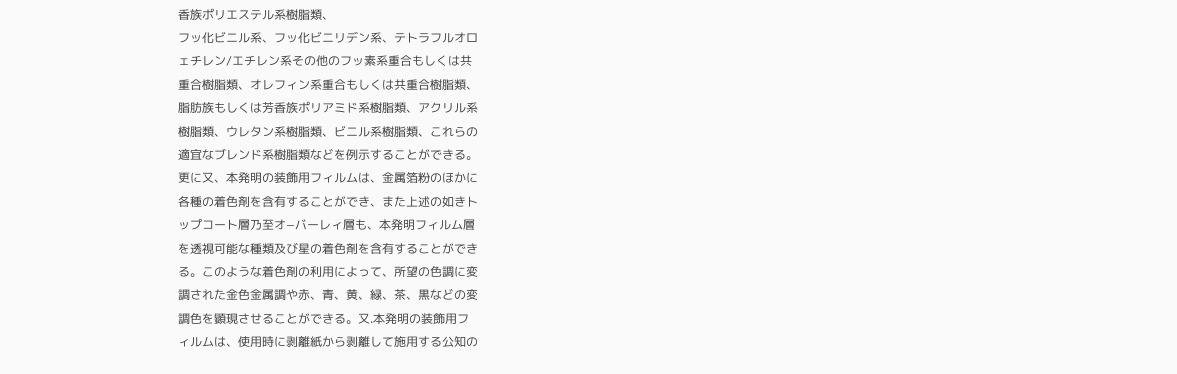香族ポリエステル系樹脂類、
フッ化ビニル系、フッ化ビニリデン系、テトラフルオロ
ェチレン/エチレン系その他のフッ素系重合もしくは共
重合樹脂類、オレフィン系重合もしくは共重合樹脂類、
脂肪族もしくは芳香族ポリアミド系樹脂類、アクリル系
樹脂類、ウレタン系樹脂類、ビニル系樹脂類、これらの
適宜なブレンド系樹脂類などを例示することができる。
更に又、本発明の装飾用フィルムは、金属箔粉のほかに
各種の着色剤を含有することができ、また上述の如きト
ップコート層乃至オ−バーレィ層も、本発明フィルム層
を透視可能な種類及び星の着色剤を含有することができ
る。このような着色剤の利用によって、所望の色調に変
調された金色金属調や赤、青、黄、緑、茶、黒などの変
調色を顕現させることができる。又.本発明の装飾用フ
ィルムは、使用時に剥離紙から剥離して施用する公知の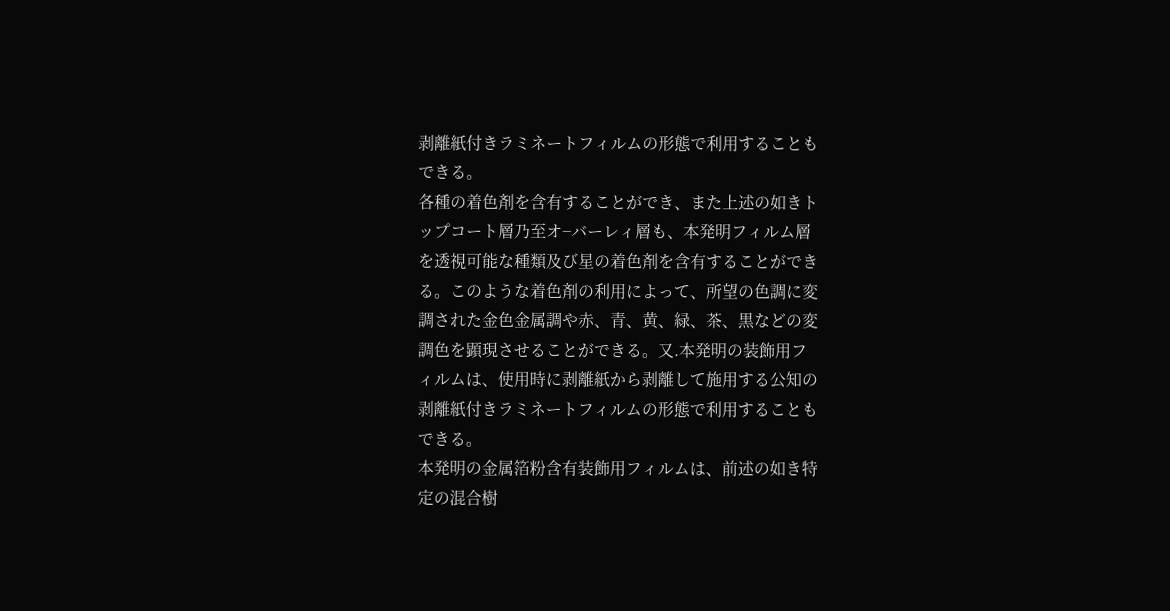剥離紙付きラミネートフィルムの形態で利用することも
できる。
各種の着色剤を含有することができ、また上述の如きト
ップコート層乃至オ−バーレィ層も、本発明フィルム層
を透視可能な種類及び星の着色剤を含有することができ
る。このような着色剤の利用によって、所望の色調に変
調された金色金属調や赤、青、黄、緑、茶、黒などの変
調色を顕現させることができる。又.本発明の装飾用フ
ィルムは、使用時に剥離紙から剥離して施用する公知の
剥離紙付きラミネートフィルムの形態で利用することも
できる。
本発明の金属箔粉含有装飾用フィルムは、前述の如き特
定の混合樹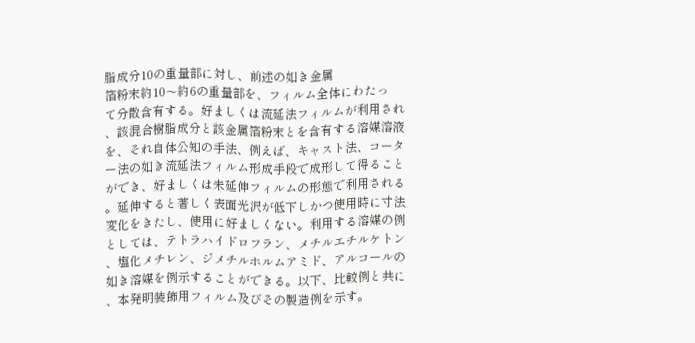脂成分10の重量部に対し、前述の如き金属
箔粉末約10〜約6の重量部を、フィルム全体にわたっ
て分散含有する。好ましくは流延法フィルムが利用され
、該混合樹脂成分と該金属箔粉末とを含有する溶媒溶液
を、それ自体公知の手法、例えば、キャスト法、コータ
ー法の如き流延法フィルム形成手段で成形して得ること
ができ、好ましくは未延伸フィルムの形態で利用される
。延伸すると著しく表面光沢が低下しかつ使用時に寸法
変化をきたし、使用に好ましくない。利用する溶媒の例
としては、テトラハイドロフラン、メチルエチルケトン
、塩化メチレン、ジメチルホルムアミド、アルコールの
如き溶媒を例示することができる。以下、比較例と共に
、本発明装飾用フィルム及びその製造例を示す。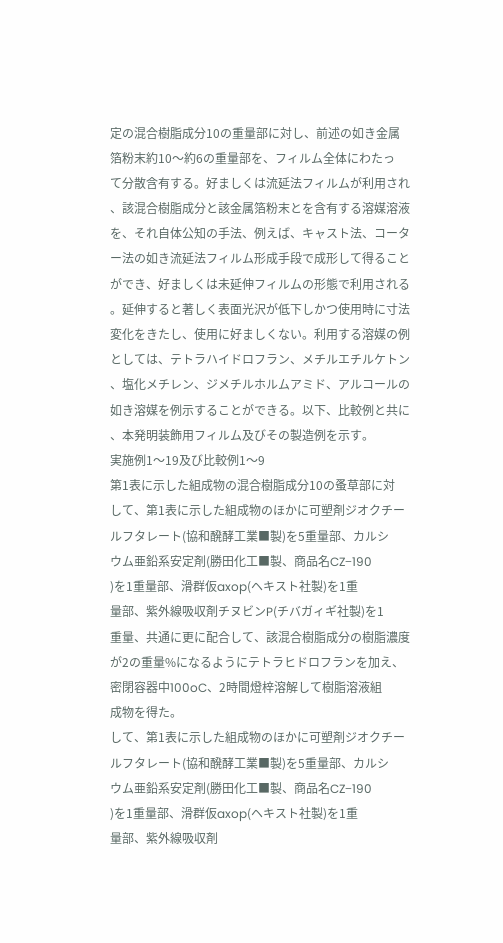定の混合樹脂成分10の重量部に対し、前述の如き金属
箔粉末約10〜約6の重量部を、フィルム全体にわたっ
て分散含有する。好ましくは流延法フィルムが利用され
、該混合樹脂成分と該金属箔粉末とを含有する溶媒溶液
を、それ自体公知の手法、例えば、キャスト法、コータ
ー法の如き流延法フィルム形成手段で成形して得ること
ができ、好ましくは未延伸フィルムの形態で利用される
。延伸すると著しく表面光沢が低下しかつ使用時に寸法
変化をきたし、使用に好ましくない。利用する溶媒の例
としては、テトラハイドロフラン、メチルエチルケトン
、塩化メチレン、ジメチルホルムアミド、アルコールの
如き溶媒を例示することができる。以下、比較例と共に
、本発明装飾用フィルム及びその製造例を示す。
実施例1〜19及び比較例1〜9
第1表に示した組成物の混合樹脂成分10の蚤草部に対
して、第1表に示した組成物のほかに可塑剤ジオクチー
ルフタレート(協和醗酵工業■製)を5重量部、カルシ
ウム亜鉛系安定剤(勝田化工■製、商品名CZ−190
)を1重量部、滑群仮axop(ヘキスト社製)を1重
量部、紫外線吸収剤チヌビンP(チバガィギ社製)を1
重量、共通に更に配合して、該混合樹脂成分の樹脂濃度
が2の重量%になるようにテトラヒドロフランを加え、
密閉容器中100oC、2時間燈梓溶解して樹脂溶液組
成物を得た。
して、第1表に示した組成物のほかに可塑剤ジオクチー
ルフタレート(協和醗酵工業■製)を5重量部、カルシ
ウム亜鉛系安定剤(勝田化工■製、商品名CZ−190
)を1重量部、滑群仮axop(ヘキスト社製)を1重
量部、紫外線吸収剤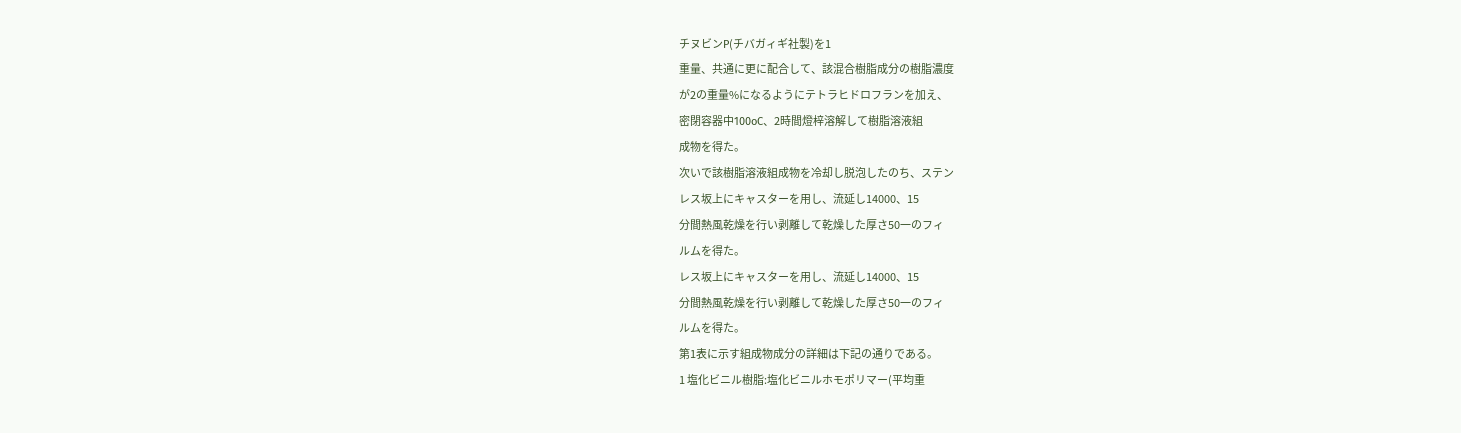チヌビンP(チバガィギ社製)を1
重量、共通に更に配合して、該混合樹脂成分の樹脂濃度
が2の重量%になるようにテトラヒドロフランを加え、
密閉容器中100oC、2時間燈梓溶解して樹脂溶液組
成物を得た。
次いで該樹脂溶液組成物を冷却し脱泡したのち、ステン
レス坂上にキャスターを用し、流延し14000、15
分間熱風乾燥を行い剥離して乾燥した厚さ50一のフィ
ルムを得た。
レス坂上にキャスターを用し、流延し14000、15
分間熱風乾燥を行い剥離して乾燥した厚さ50一のフィ
ルムを得た。
第1表に示す組成物成分の詳細は下記の通りである。
1 塩化ビニル樹脂:塩化ビニルホモポリマー(平均重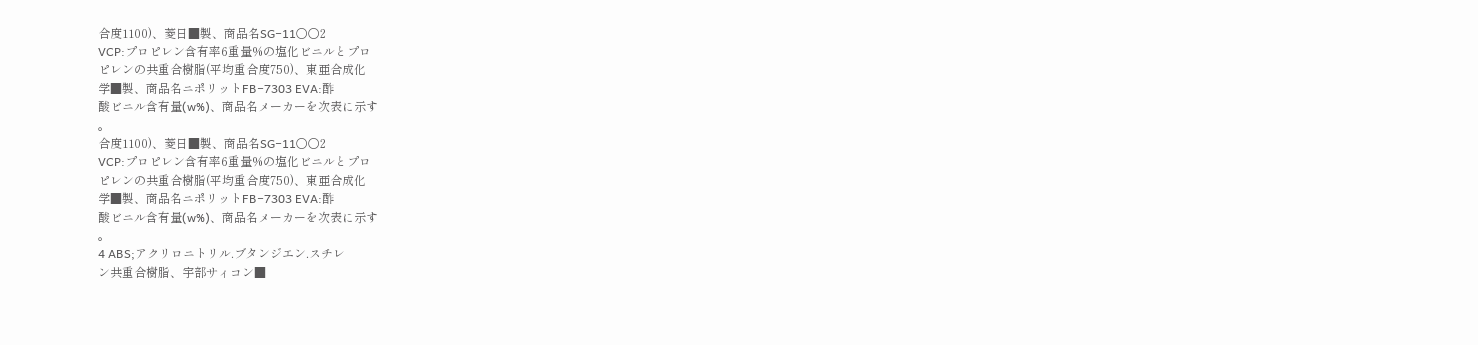合度1100)、菱日■製、商品名SG−11〇〇2
VCP:プロピレン含有率6重量%の塩化ビニルとプロ
ピレンの共重合樹脂(平均重合度750)、東亜合成化
学■製、商品名ニポリットFB−7303 EVA:酢
酸ビニル含有量(w%)、商品名メーカーを次表に示す
。
合度1100)、菱日■製、商品名SG−11〇〇2
VCP:プロピレン含有率6重量%の塩化ビニルとプロ
ピレンの共重合樹脂(平均重合度750)、東亜合成化
学■製、商品名ニポリットFB−7303 EVA:酢
酸ビニル含有量(w%)、商品名メーカーを次表に示す
。
4 ABS;アクリロニトリル.ブタンジエン.スチレ
ン共重合樹脂、宇部サィコン■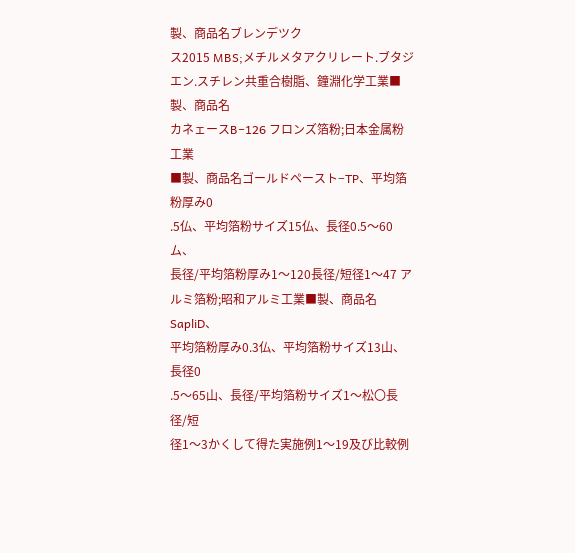製、商品名ブレンデツク
ス2015 MBS;メチルメタアクリレート.ブタジ
エン.スチレン共重合樹脂、鐘淵化学工業■製、商品名
カネェースB−126 フロンズ箔粉;日本金属粉工業
■製、商品名ゴールドペースト−TP、平均箔粉厚み0
.5仏、平均箔粉サイズ15仏、長径0.5〜60ム、
長径/平均箔粉厚み1〜120長径/短径1〜47 ア
ルミ箔粉;昭和アルミ工業■製、商品名SapliD、
平均箔粉厚み0.3仏、平均箔粉サイズ13山、長径0
.5〜65山、長径/平均箔粉サイズ1〜松〇長径/短
径1〜3かくして得た実施例1〜19及び比較例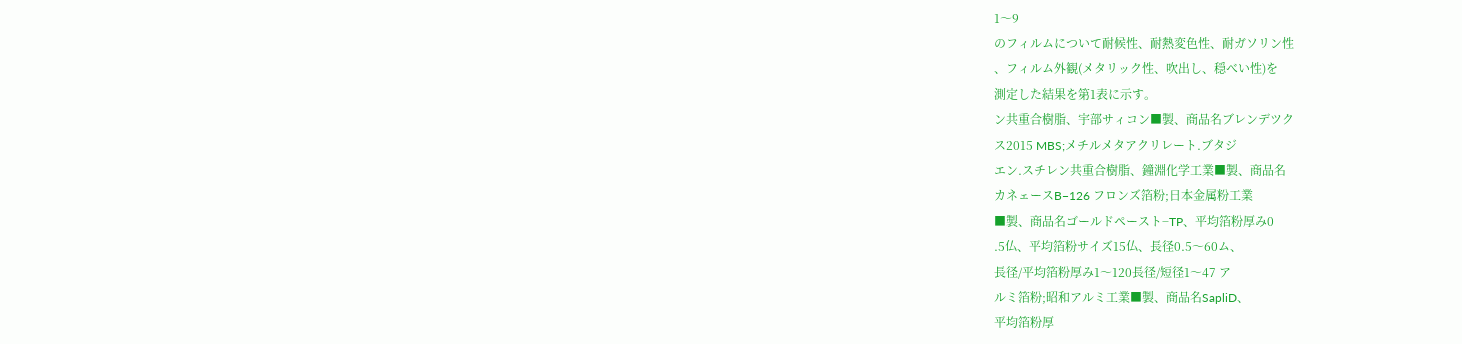1〜9
のフィルムについて耐候性、耐熱変色性、耐ガソリン性
、フィルム外観(メタリック性、吹出し、穏べい性)を
測定した結果を第1表に示す。
ン共重合樹脂、宇部サィコン■製、商品名ブレンデツク
ス2015 MBS;メチルメタアクリレート.ブタジ
エン.スチレン共重合樹脂、鐘淵化学工業■製、商品名
カネェースB−126 フロンズ箔粉;日本金属粉工業
■製、商品名ゴールドペースト−TP、平均箔粉厚み0
.5仏、平均箔粉サイズ15仏、長径0.5〜60ム、
長径/平均箔粉厚み1〜120長径/短径1〜47 ア
ルミ箔粉;昭和アルミ工業■製、商品名SapliD、
平均箔粉厚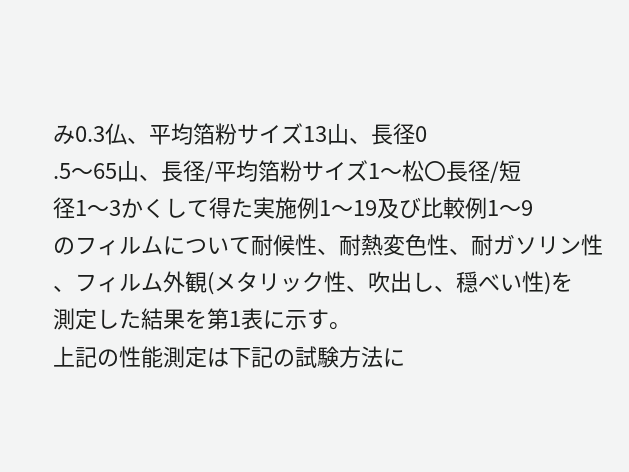み0.3仏、平均箔粉サイズ13山、長径0
.5〜65山、長径/平均箔粉サイズ1〜松〇長径/短
径1〜3かくして得た実施例1〜19及び比較例1〜9
のフィルムについて耐候性、耐熱変色性、耐ガソリン性
、フィルム外観(メタリック性、吹出し、穏べい性)を
測定した結果を第1表に示す。
上記の性能測定は下記の試験方法に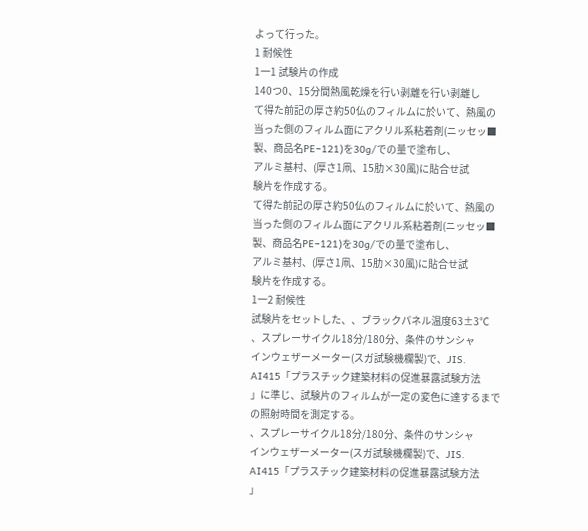よって行った。
1 耐候性
1一1 試験片の作成
140つ0、15分間熱風乾燥を行い剥離を行い剥離し
て得た前記の厚さ約50仏のフィルムに於いて、熱風の
当った側のフィルム面にアクリル系粘着剤(ニッセッ■
製、商品名PE−121)を30g/での量で塗布し、
アルミ基村、(厚さ1凧、15肋×30風)に貼合せ試
験片を作成する。
て得た前記の厚さ約50仏のフィルムに於いて、熱風の
当った側のフィルム面にアクリル系粘着剤(ニッセッ■
製、商品名PE−121)を30g/での量で塗布し、
アルミ基村、(厚さ1凧、15肋×30風)に貼合せ試
験片を作成する。
1一2 耐候性
試験片をセットした、、ブラックパネル温度63±3℃
、スプレーサイクル18分/180分、条件のサンシャ
インウェザーメーター(スガ試験機欄製)で、JIS.
AI415「プラスチック建築材料の促進暴露試験方法
」に準じ、試験片のフィルムが一定の変色に達するまで
の照射時間を測定する。
、スプレーサイクル18分/180分、条件のサンシャ
インウェザーメーター(スガ試験機欄製)で、JIS.
AI415「プラスチック建築材料の促進暴露試験方法
」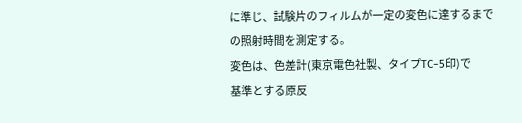に準じ、試験片のフィルムが一定の変色に達するまで
の照射時間を測定する。
変色は、色差計(東京電色社製、タイプTC−5印)で
基準とする原反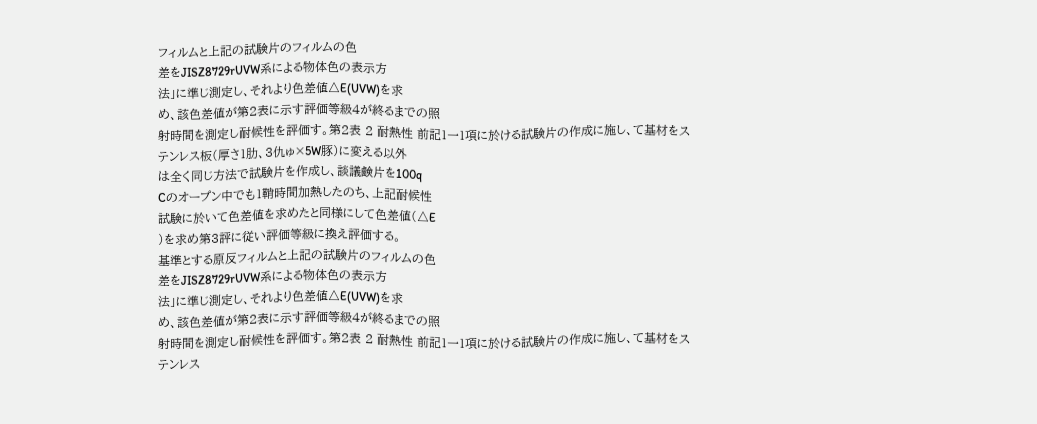フィルムと上記の試験片のフィルムの色
差をJISZ8729rUVW系による物体色の表示方
法」に準じ測定し、それより色差値△E(UVW)を求
め、該色差値が第2表に示す評価等級4が終るまでの照
射時間を測定し耐候性を評価す。第2表 2 耐熱性 前記1一1項に於ける試験片の作成に施し、て基材をス
テンレス板(厚さ1肋、3仇ゅ×5W豚)に変える以外
は全く同じ方法で試験片を作成し、談議鹸片を100q
Cのオープン中でも1鞘時間加熱したのち、上記耐候性
試験に於いて色差値を求めたと同様にして色差値(△E
)を求め第3評に従い評価等級に換え評価する。
基準とする原反フィルムと上記の試験片のフィルムの色
差をJISZ8729rUVW系による物体色の表示方
法」に準じ測定し、それより色差値△E(UVW)を求
め、該色差値が第2表に示す評価等級4が終るまでの照
射時間を測定し耐候性を評価す。第2表 2 耐熱性 前記1一1項に於ける試験片の作成に施し、て基材をス
テンレス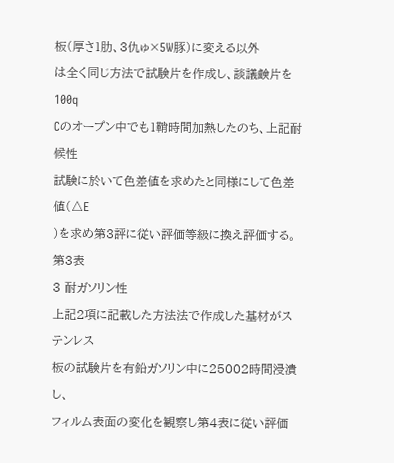板(厚さ1肋、3仇ゅ×5W豚)に変える以外
は全く同じ方法で試験片を作成し、談議鹸片を100q
Cのオープン中でも1鞘時間加熱したのち、上記耐候性
試験に於いて色差値を求めたと同様にして色差値(△E
)を求め第3評に従い評価等級に換え評価する。
第3表
3 耐ガソリン性
上記2項に記載した方法法で作成した基材がステンレス
板の試験片を有鉛ガソリン中に25002時間浸潰し、
フィルム表面の変化を観察し第4表に従い評価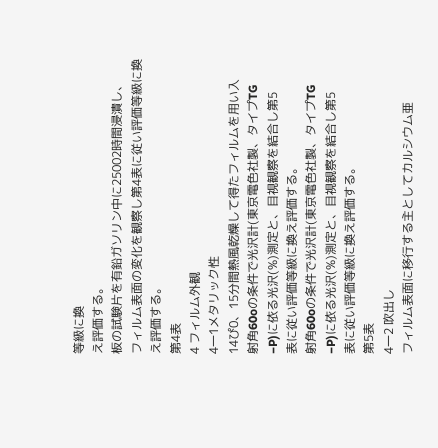等級に換
え評価する。
板の試験片を有鉛ガソリン中に25002時間浸潰し、
フィルム表面の変化を観察し第4表に従い評価等級に換
え評価する。
第4表
4 フィルム外観
4一1メタリック性
14ぴ0、15分間熱風乾燥して得たフィルムを用い入
射角60oの条件で光沢計(東京電色社製、タイプTG
−P)に依る光沢(%)測定と、目視観察を結合し第5
表に従い評価等級に換え評価する。
射角60oの条件で光沢計(東京電色社製、タイプTG
−P)に依る光沢(%)測定と、目視観察を結合し第5
表に従い評価等級に換え評価する。
第5表
4一2 吹出し
フィルム表面に移行する主としてカルシウム亜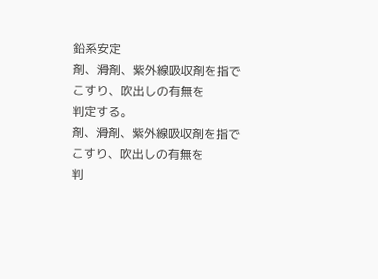鉛系安定
剤、滑剤、紫外線吸収剤を指でこすり、吹出しの有無を
判定する。
剤、滑剤、紫外線吸収剤を指でこすり、吹出しの有無を
判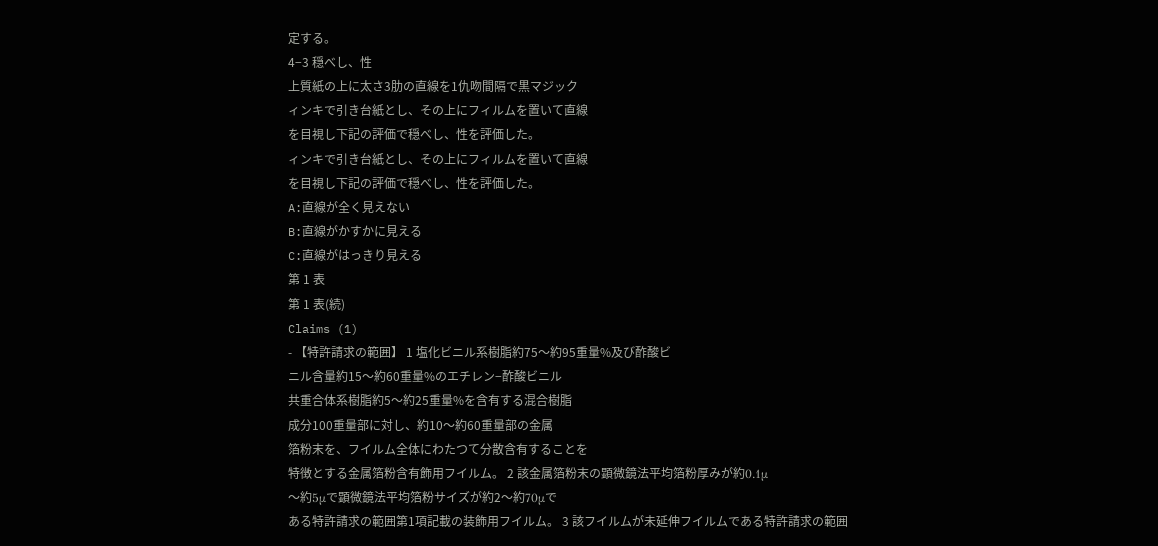定する。
4−3 穏べし、性
上質紙の上に太さ3肋の直線を1仇吻間隔で黒マジック
ィンキで引き台紙とし、その上にフィルムを置いて直線
を目視し下記の評価で穏べし、性を評価した。
ィンキで引き台紙とし、その上にフィルムを置いて直線
を目視し下記の評価で穏べし、性を評価した。
A:直線が全く見えない
B:直線がかすかに見える
C:直線がはっきり見える
第 1 表
第 1 表(続)
Claims (1)
- 【特許請求の範囲】 1 塩化ビニル系樹脂約75〜約95重量%及び酢酸ビ
ニル含量約15〜約60重量%のエチレン−酢酸ビニル
共重合体系樹脂約5〜約25重量%を含有する混合樹脂
成分100重量部に対し、約10〜約60重量部の金属
箔粉末を、フイルム全体にわたつて分散含有することを
特徴とする金属箔粉含有飾用フイルム。 2 該金属箔粉末の顕微鏡法平均箔粉厚みが約0.1μ
〜約5μで顕微鏡法平均箔粉サイズが約2〜約70μで
ある特許請求の範囲第1項記載の装飾用フイルム。 3 該フイルムが未延伸フイルムである特許請求の範囲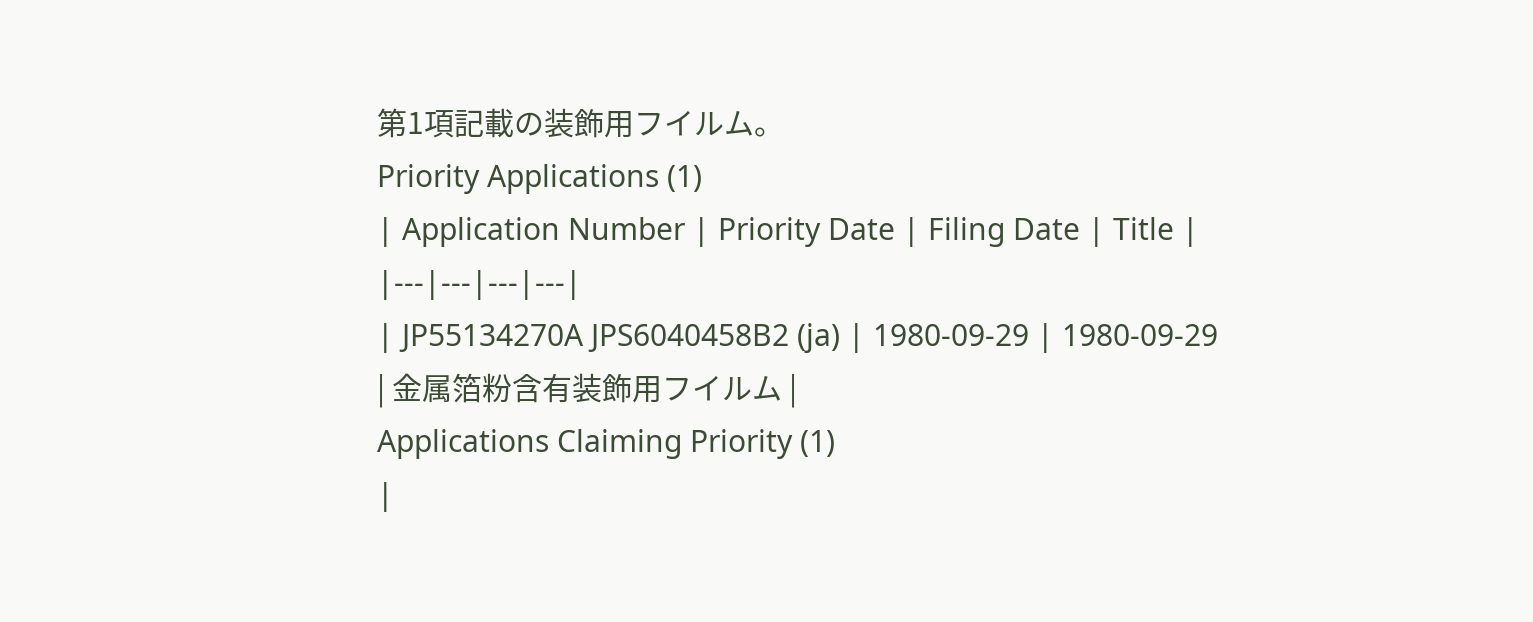第1項記載の装飾用フイルム。
Priority Applications (1)
| Application Number | Priority Date | Filing Date | Title |
|---|---|---|---|
| JP55134270A JPS6040458B2 (ja) | 1980-09-29 | 1980-09-29 | 金属箔粉含有装飾用フイルム |
Applications Claiming Priority (1)
|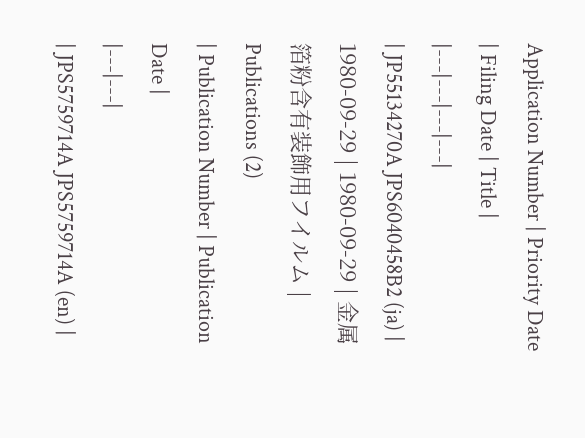Application Number | Priority Date | Filing Date | Title |
|---|---|---|---|
| JP55134270A JPS6040458B2 (ja) | 1980-09-29 | 1980-09-29 | 金属箔粉含有装飾用フイルム |
Publications (2)
| Publication Number | Publication Date |
|---|---|
| JPS5759714A JPS5759714A (en) |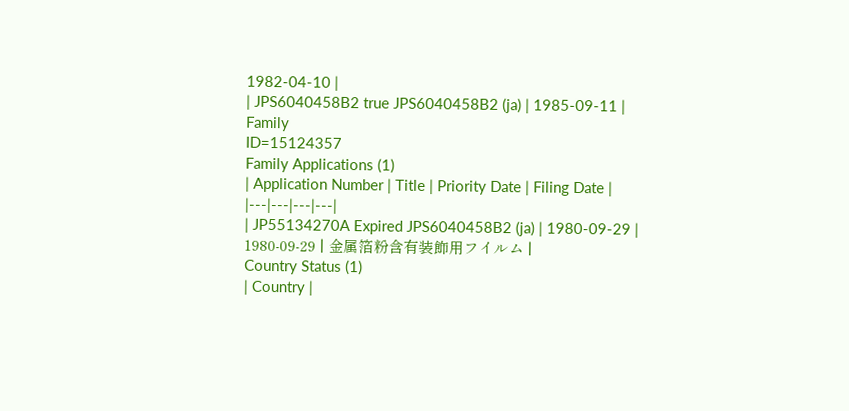1982-04-10 |
| JPS6040458B2 true JPS6040458B2 (ja) | 1985-09-11 |
Family
ID=15124357
Family Applications (1)
| Application Number | Title | Priority Date | Filing Date |
|---|---|---|---|
| JP55134270A Expired JPS6040458B2 (ja) | 1980-09-29 | 1980-09-29 | 金属箔粉含有装飾用フイルム |
Country Status (1)
| Country |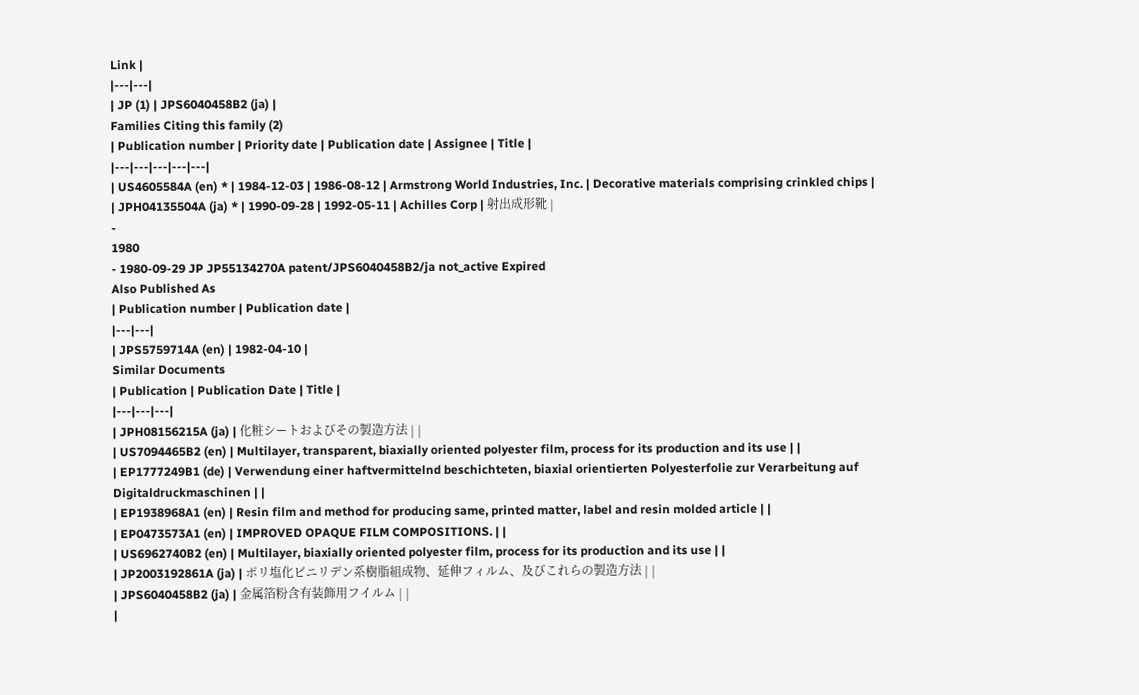Link |
|---|---|
| JP (1) | JPS6040458B2 (ja) |
Families Citing this family (2)
| Publication number | Priority date | Publication date | Assignee | Title |
|---|---|---|---|---|
| US4605584A (en) * | 1984-12-03 | 1986-08-12 | Armstrong World Industries, Inc. | Decorative materials comprising crinkled chips |
| JPH04135504A (ja) * | 1990-09-28 | 1992-05-11 | Achilles Corp | 射出成形靴 |
-
1980
- 1980-09-29 JP JP55134270A patent/JPS6040458B2/ja not_active Expired
Also Published As
| Publication number | Publication date |
|---|---|
| JPS5759714A (en) | 1982-04-10 |
Similar Documents
| Publication | Publication Date | Title |
|---|---|---|
| JPH08156215A (ja) | 化粧シートおよびその製造方法 | |
| US7094465B2 (en) | Multilayer, transparent, biaxially oriented polyester film, process for its production and its use | |
| EP1777249B1 (de) | Verwendung einer haftvermittelnd beschichteten, biaxial orientierten Polyesterfolie zur Verarbeitung auf Digitaldruckmaschinen | |
| EP1938968A1 (en) | Resin film and method for producing same, printed matter, label and resin molded article | |
| EP0473573A1 (en) | IMPROVED OPAQUE FILM COMPOSITIONS. | |
| US6962740B2 (en) | Multilayer, biaxially oriented polyester film, process for its production and its use | |
| JP2003192861A (ja) | ポリ塩化ビニリデン系樹脂組成物、延伸フィルム、及びこれらの製造方法 | |
| JPS6040458B2 (ja) | 金属箔粉含有装飾用フイルム | |
|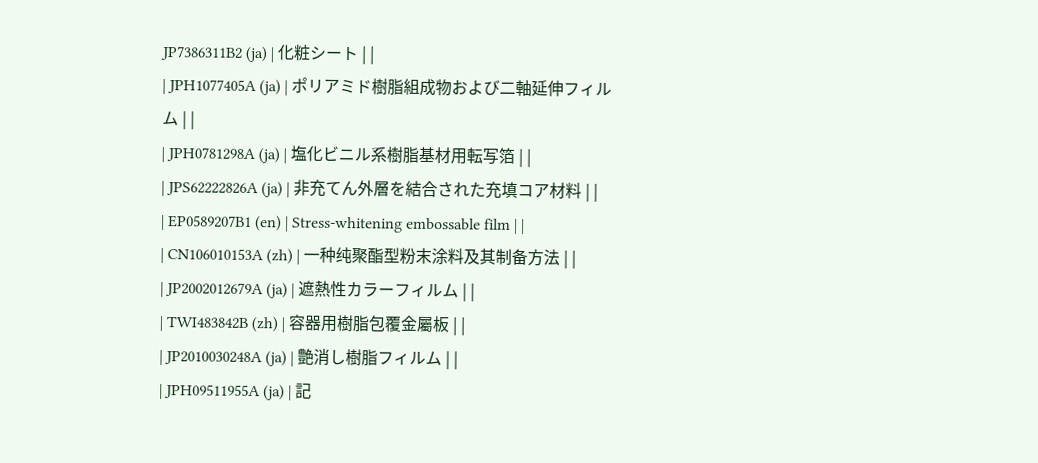JP7386311B2 (ja) | 化粧シート | |
| JPH1077405A (ja) | ポリアミド樹脂組成物および二軸延伸フィルム | |
| JPH0781298A (ja) | 塩化ビニル系樹脂基材用転写箔 | |
| JPS62222826A (ja) | 非充てん外層を結合された充填コア材料 | |
| EP0589207B1 (en) | Stress-whitening embossable film | |
| CN106010153A (zh) | 一种纯聚酯型粉末涂料及其制备方法 | |
| JP2002012679A (ja) | 遮熱性カラーフィルム | |
| TWI483842B (zh) | 容器用樹脂包覆金屬板 | |
| JP2010030248A (ja) | 艶消し樹脂フィルム | |
| JPH09511955A (ja) | 記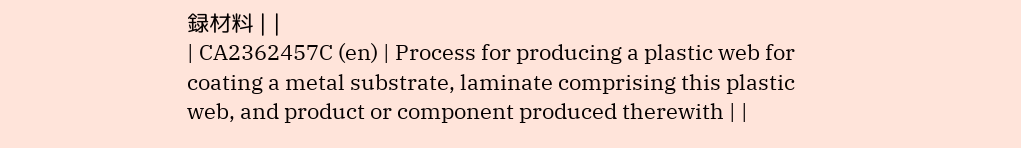録材料 | |
| CA2362457C (en) | Process for producing a plastic web for coating a metal substrate, laminate comprising this plastic web, and product or component produced therewith | |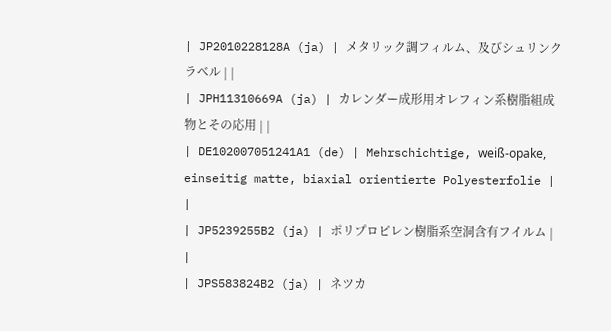| JP2010228128A (ja) | メタリック調フィルム、及びシュリンクラベル | |
| JPH11310669A (ja) | カレンダー成形用オレフィン系樹脂組成物とその応用 | |
| DE102007051241A1 (de) | Mehrschichtige, weiß-opake, einseitig matte, biaxial orientierte Polyesterfolie | |
| JP5239255B2 (ja) | ポリプロピレン樹脂系空洞含有フイルム | |
| JPS583824B2 (ja) | ネツカ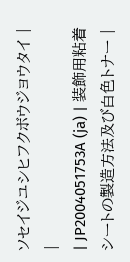ソセイジユシヒフクボウジヨウタイ | |
| JP2004051753A (ja) | 装飾用粘着シートの製造方法及び白色トナー |